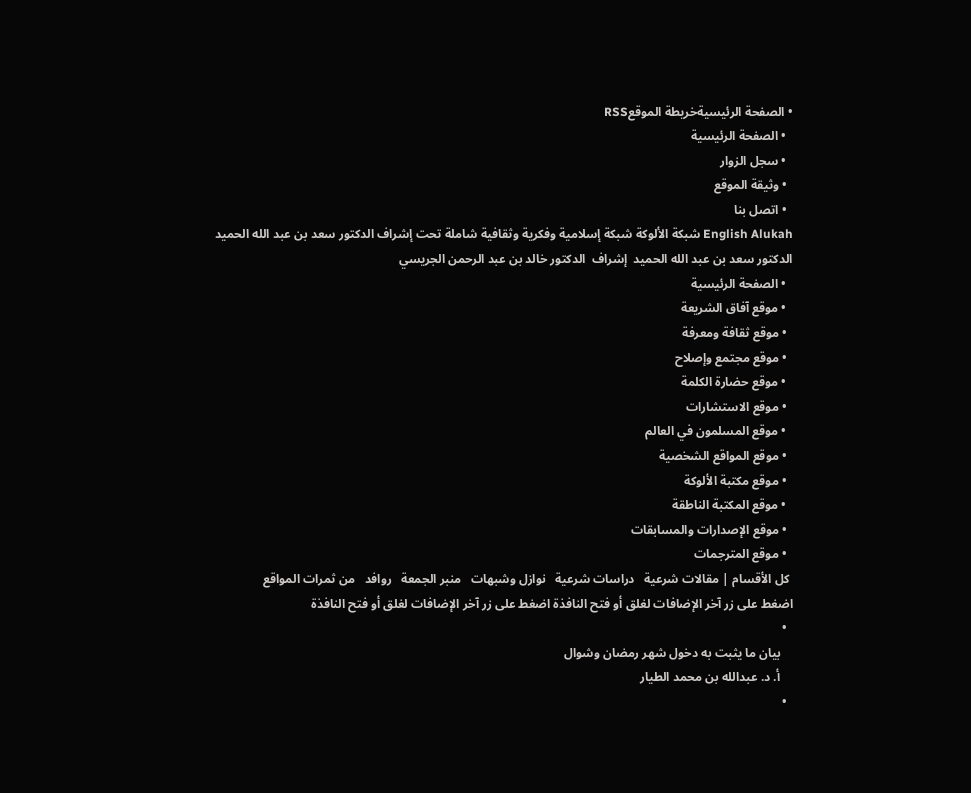• الصفحة الرئيسيةخريطة الموقعRSS
  • الصفحة الرئيسية
  • سجل الزوار
  • وثيقة الموقع
  • اتصل بنا
English Alukah شبكة الألوكة شبكة إسلامية وفكرية وثقافية شاملة تحت إشراف الدكتور سعد بن عبد الله الحميد
الدكتور سعد بن عبد الله الحميد  إشراف  الدكتور خالد بن عبد الرحمن الجريسي
  • الصفحة الرئيسية
  • موقع آفاق الشريعة
  • موقع ثقافة ومعرفة
  • موقع مجتمع وإصلاح
  • موقع حضارة الكلمة
  • موقع الاستشارات
  • موقع المسلمون في العالم
  • موقع المواقع الشخصية
  • موقع مكتبة الألوكة
  • موقع المكتبة الناطقة
  • موقع الإصدارات والمسابقات
  • موقع المترجمات
 كل الأقسام | مقالات شرعية   دراسات شرعية   نوازل وشبهات   منبر الجمعة   روافد   من ثمرات المواقع
اضغط على زر آخر الإضافات لغلق أو فتح النافذة اضغط على زر آخر الإضافات لغلق أو فتح النافذة
  •
    بيان ما يثبت به دخول شهر رمضان وشوال
    أ. د. عبدالله بن محمد الطيار
  •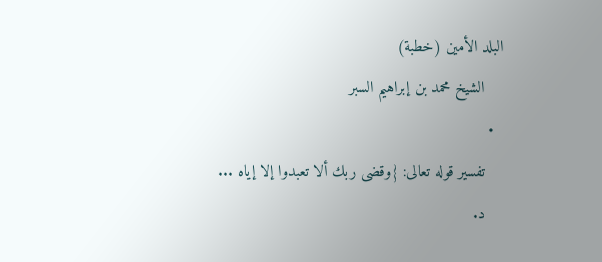البلد الأمين (خطبة)
    الشيخ محمد بن إبراهيم السبر
  •
    تفسير قوله تعالى: {وقضى ربك ألا تعبدوا إلا إياه ...
    د.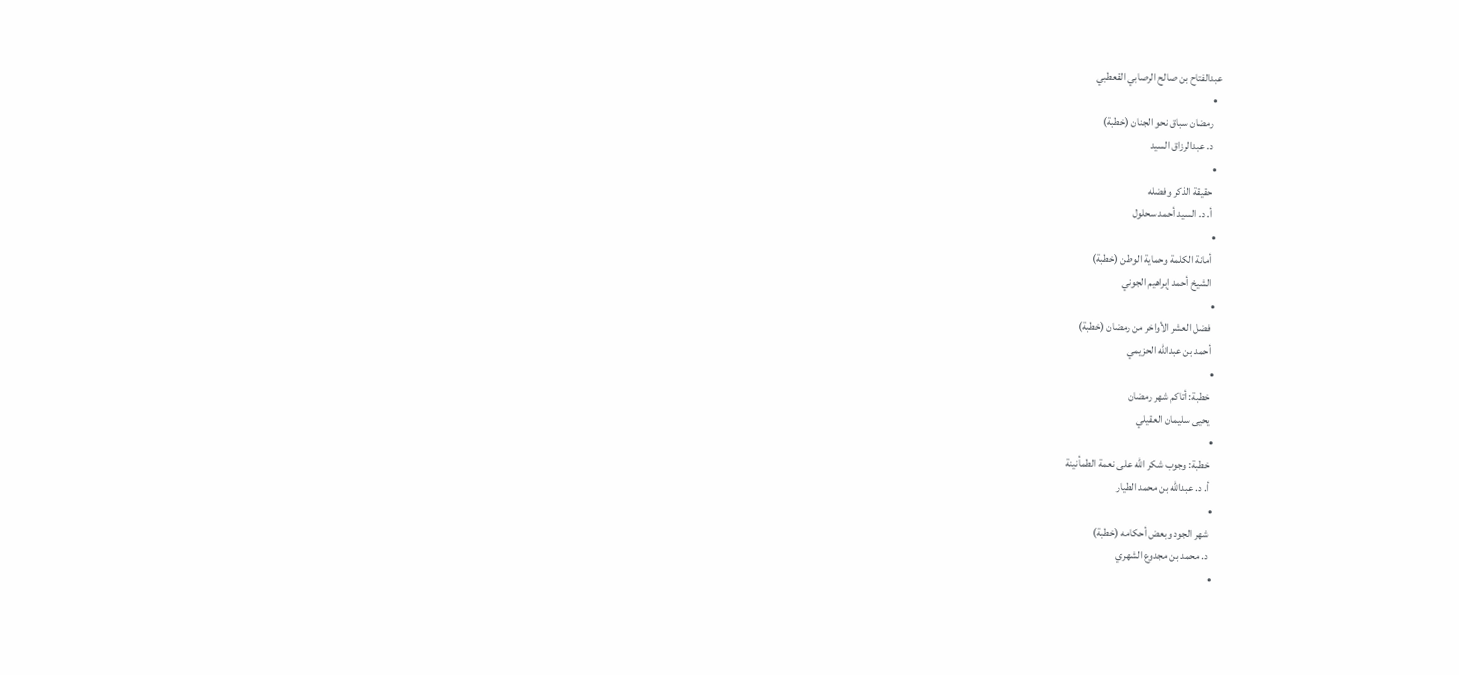عبدالفتاح بن صالح الرصابي القعطبي
  •
    رمضان سباق نحو الجنان (خطبة)
    د. عبدالرزاق السيد
  •
    حقيقة الذكر وفضله
    أ. د. السيد أحمد سحلول
  •
    أمانة الكلمة وحماية الوطن (خطبة)
    الشيخ أحمد إبراهيم الجوني
  •
    فضل العشر الأواخر من رمضان (خطبة)
    أحمد بن عبدالله الحزيمي
  •
    خطبة: أتاكم شهر رمضان
    يحيى سليمان العقيلي
  •
    خطبة: وجوب شكر الله على نعمة الطمأنينة
    أ. د. عبدالله بن محمد الطيار
  •
    شهر الجود وبعض أحكامه (خطبة)
    د. محمد بن مجدوع الشهري
  •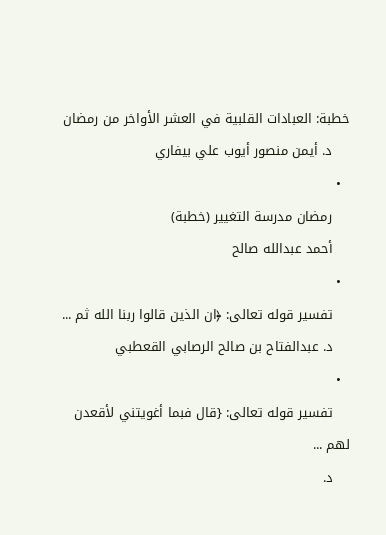خطبة: العبادات القلبية في العشر الأواخر من رمضان
    د. أيمن منصور أيوب علي بيفاري
  •
    رمضان مدرسة التغيير (خطبة)
    أحمد عبدالله صالح
  •
    تفسير قوله تعالى: ﴿ان الذين قالوا ربنا الله ثم ...
    د. عبدالفتاح بن صالح الرصابي القعطبي
  •
    تفسير قوله تعالى: {قال فبما أغويتني لأقعدن لهم ...
    د.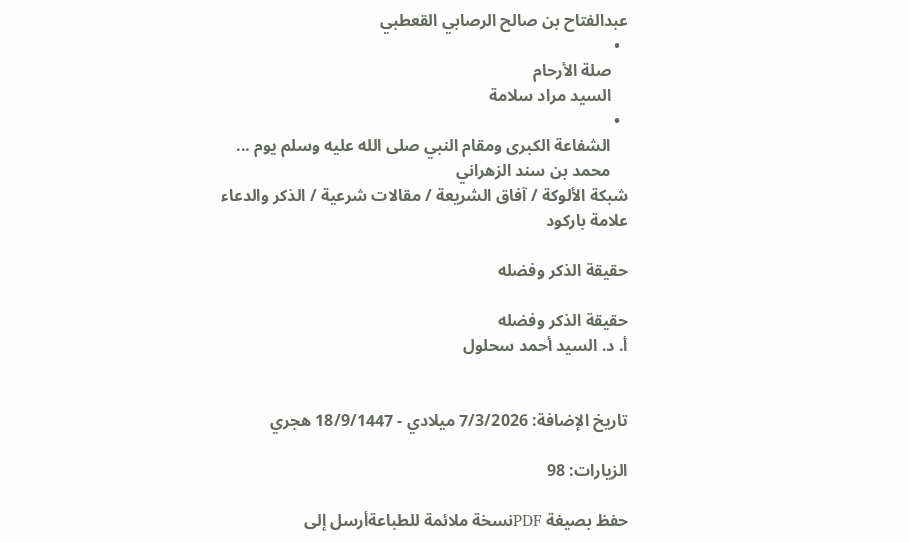عبدالفتاح بن صالح الرصابي القعطبي
  •
    صلة الأرحام
    السيد مراد سلامة
  •
    الشفاعة الكبرى ومقام النبي صلى الله عليه وسلم يوم ...
    محمد بن سند الزهراني
شبكة الألوكة / آفاق الشريعة / مقالات شرعية / الذكر والدعاء
علامة باركود

حقيقة الذكر وفضله

حقيقة الذكر وفضله
أ. د. السيد أحمد سحلول


تاريخ الإضافة: 7/3/2026 ميلادي - 18/9/1447 هجري

الزيارات: 98

حفظ بصيغة PDFنسخة ملائمة للطباعةأرسل إلى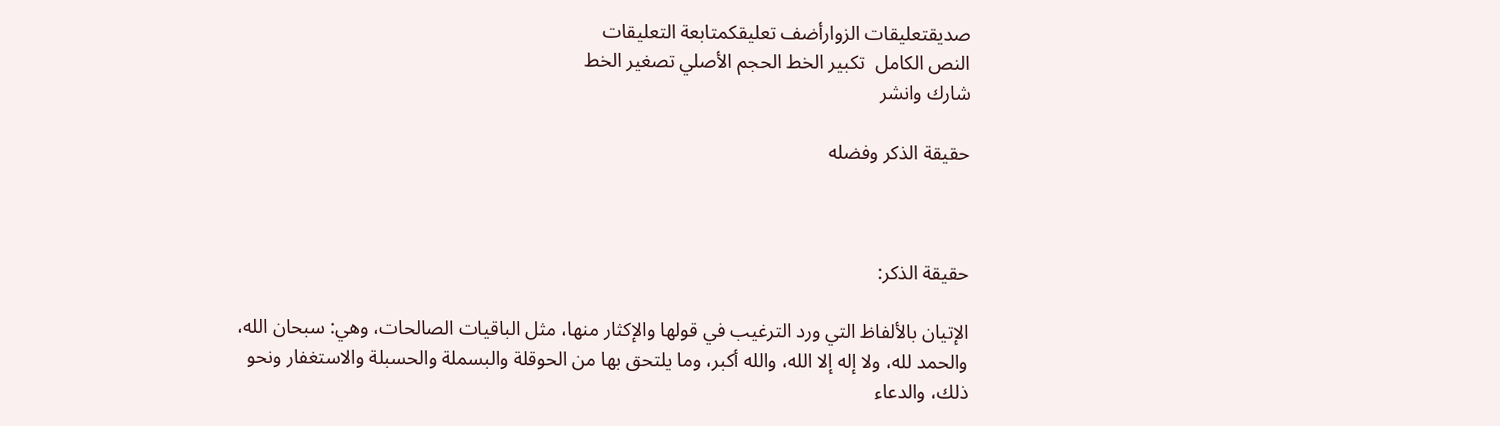صديقتعليقات الزوارأضف تعليقكمتابعة التعليقات
النص الكامل  تكبير الخط الحجم الأصلي تصغير الخط
شارك وانشر

حقيقة الذكر وفضله



حقيقة الذكر:

الإتيان بالألفاظ التي ورد الترغيب في قولها والإكثار منها، مثل الباقيات الصالحات، وهي: سبحان الله، والحمد لله، ولا إله إلا الله، والله أكبر، وما يلتحق بها من الحوقلة والبسملة والحسبلة والاستغفار ونحو ذلك، والدعاء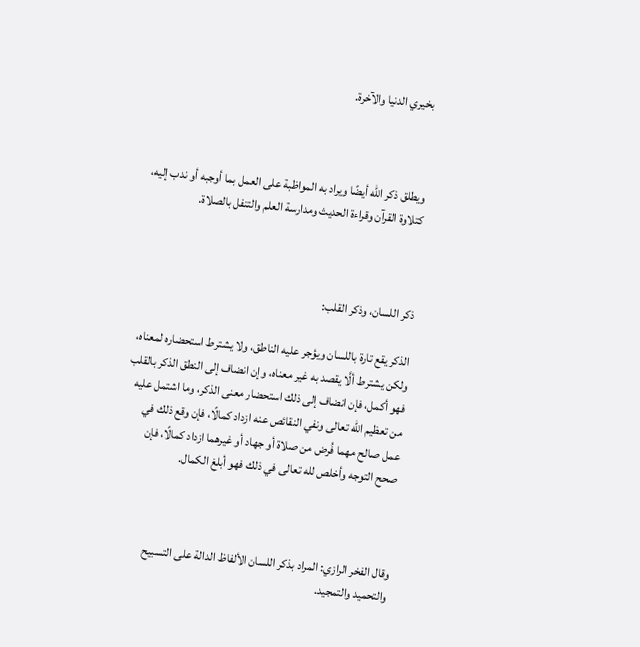بخيري الدنيا والآخرة.



ويطلق ذكر الله أيضًا ويراد به المواظبة على العمل بما أوجبه أو ندب إليه، كتلاوة القرآن وقراءة الحديث ومدارسة العلم والتنفل بالصلاة.



ذكر اللسان، وذكر القلب:

الذكر يقع تارة باللسان ويؤجر عليه الناطق، ولا يشترط استحضاره لمعناه، ولكن يشترط ألَّا يقصد به غير معناه، وإن انضاف إلى النطق الذكر بالقلب فهو أكمل، فإن انضاف إلى ذلك استحضار معنى الذكر، وما اشتمل عليه من تعظيم الله تعالى ونفي النقائص عنه ازداد كمالًا، فإن وقع ذلك في عمل صالح مهما فُرض من صلاة أو جهاد أو غيرهما ازداد كمالًا، فإن صحح التوجه وأخلص لله تعالى في ذلك فهو أبلغ الكمال.



وقال الفخر الرازي: المراد بذكر اللسان الألفاظ الدالة على التسبيح والتحميد والتمجيد.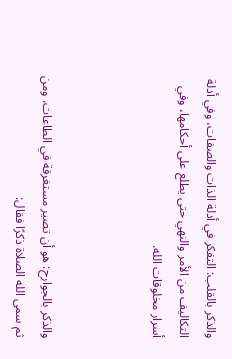والذكر بالقلب: التفكر في أدلة الذات والصفات، وفي أدلة التكاليف من الأمر والنهي حتى يطلع على أحكامها، وفي أسرار مخلوقات الله.



والذكر بالجوارح: هو أن تصير مستغرقة في الطاعات، ومن ثم سمى الله الصلاة ذكرًا فقال: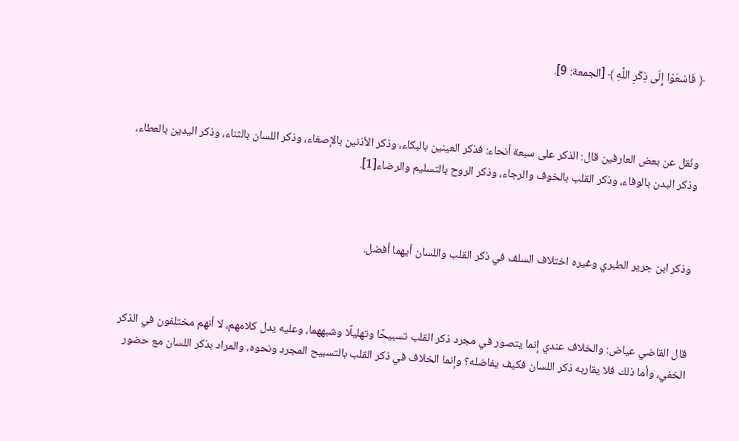﴿ فَاسْعَوْا إِلَى ذِكْرِ اللَّهِ ﴾ [الجمعة: 9].



ونُقل عن بعض العارفين قال: الذكر على سبعة أنحاء: فذكر العينين بالبكاء، وذكر الأذنين بالإصغاء، وذكر اللسان بالثناء، وذكر اليدين بالعطاء، وذكر البدن بالوفاء، وذكر القلب بالخوف والرجاء، وذكر الروح بالتسليم والرضاء[1].



وذكر ابن جرير الطبري وغيره اختلاف السلف في ذكر القلب واللسان أيهما أفضل.



قال القاضي عياض: والخلاف عندي إنما يتصور في مجرد ذكر القلب تسبيحًا وتهليلًا وشبههما، وعليه يدل كلامهم، لا أنهم مختلفون في الذكر الخفي، وأما ذلك فلا يقاربه ذكر اللسان فكيف يفاضله؟ وإنما الخلاف في ذكر القلب بالتسبيح المجرد ونحوه، والمراد بذكر اللسان مع حضور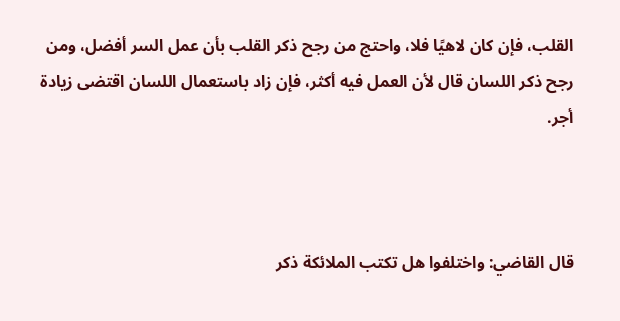القلب، فإن كان لاهيًا فلا، واحتج من رجح ذكر القلب بأن عمل السر أفضل، ومن رجح ذكر اللسان قال لأن العمل فيه أكثر، فإن زاد باستعمال اللسان اقتضى زيادة أجر.



قال القاضي: واختلفوا هل تكتب الملائكة ذكر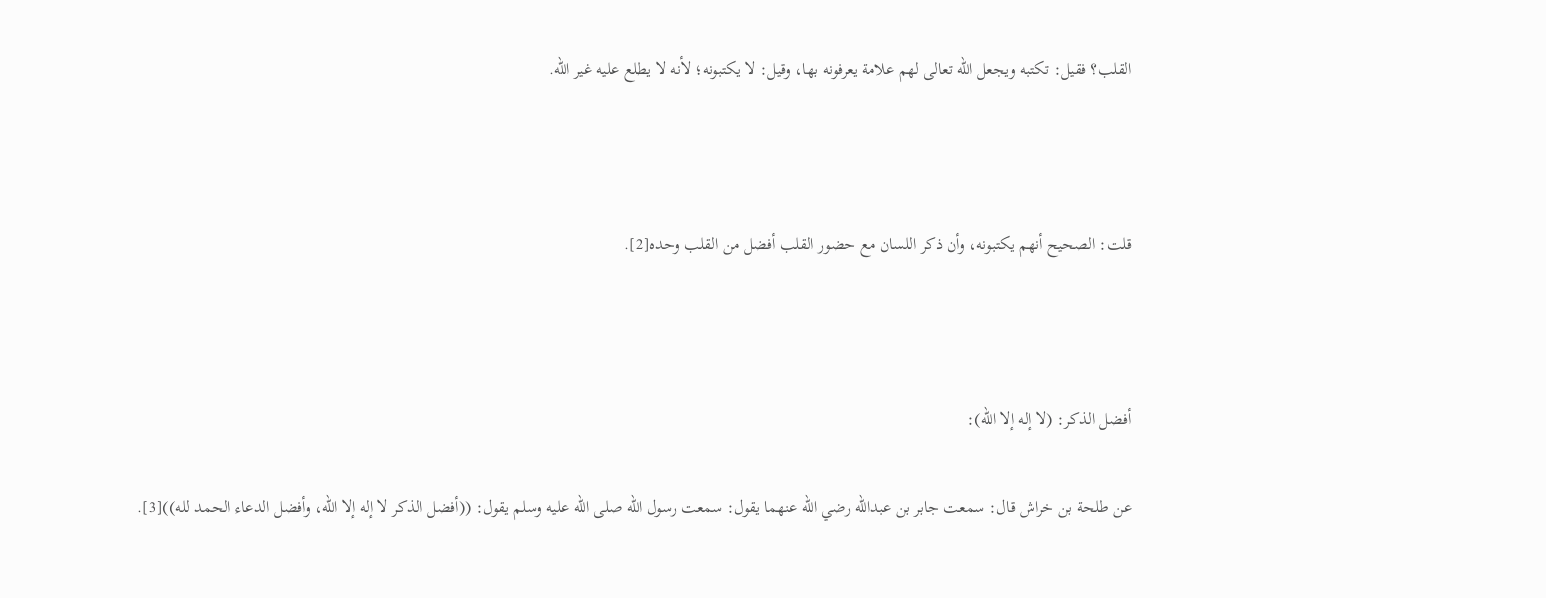القلب؟ فقيل: تكتبه ويجعل الله تعالى لهم علامة يعرفونه بها، وقيل: لا يكتبونه؛ لأنه لا يطلع عليه غير الله.



قلت: الصحيح أنهم يكتبونه، وأن ذكر اللسان مع حضور القلب أفضل من القلب وحده[2].



أفضل الذكر: (لا إله إلا الله):

عن طلحة بن خراش قال: سمعت جابر بن عبدالله رضي الله عنهما يقول: سمعت رسول الله صلى الله عليه وسلم يقول: ((أفضل الذكر لا إله إلا الله، وأفضل الدعاء الحمد لله))[3].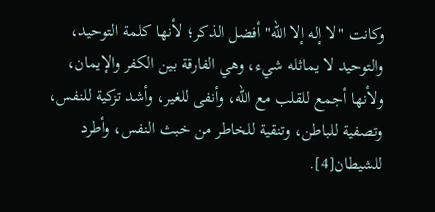وكانت "لا إله إلا الله" أفضل الذكر؛ لأنها كلمة التوحيد، والتوحيد لا يماثله شيء، وهي الفارقة بين الكفر والإيمان، ولأنها أجمع للقلب مع الله، وأنفى للغير، وأشد تزكية للنفس، وتصفية للباطن، وتنقية للخاطر من خبث النفس، وأطرد للشيطان[4].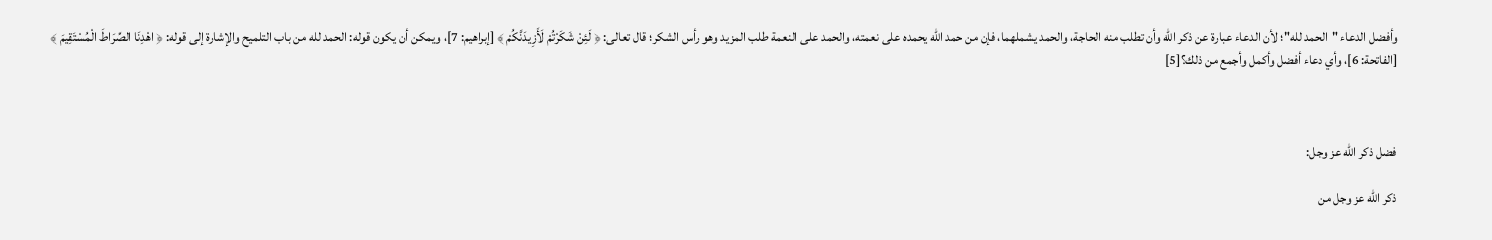وأفضل الدعاء "الحمد لله"؛ لأن الدعاء عبارة عن ذكر الله وأن تطلب منه الحاجة، والحمد يشملهما، فإن من حمد الله يحمده على نعمته، والحمد على النعمة طلب المزيد وهو رأس الشكر؛ قال تعالى: ﴿ لَئِنْ شَكَرْتُمْ لَأَزِيدَنَّكُمْ ﴾ [إبراهيم: 7]، ويمكن أن يكون قوله: الحمد لله من باب التلميح والإشارة إلى قوله: ﴿ اهْدِنَا الصِّرَاطَ الْمُسْتَقِيمَ ﴾ [الفاتحة: 6]، وأي دعاء أفضل وأكمل وأجمع من ذلك؟[5]



فضل ذكر الله عز وجل:

ذكر الله عز وجل من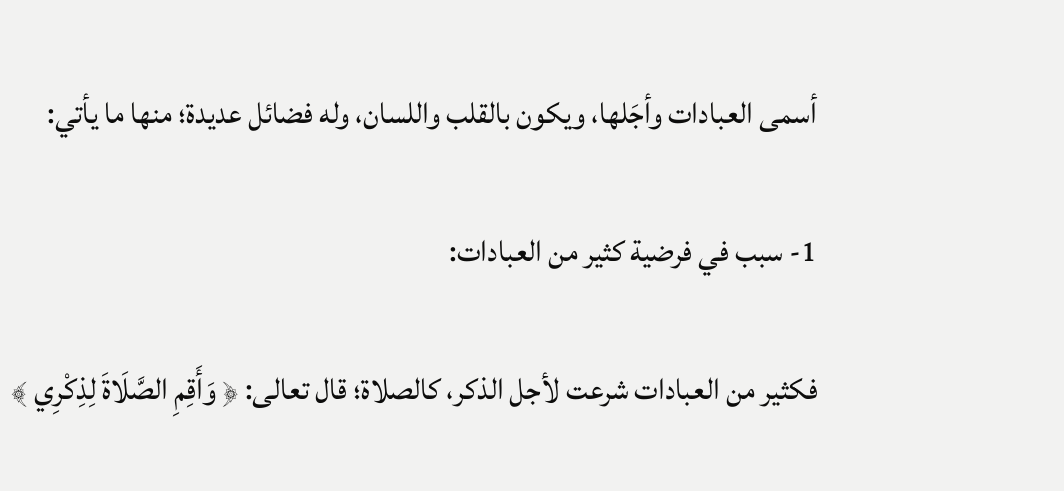أسمى العبادات وأجَلها، ويكون بالقلب واللسان، وله فضائل عديدة؛ منها ما يأتي:

1- سبب في فرضية كثير من العبادات:

فكثير من العبادات شرعت لأجل الذكر، كالصلاة؛ قال تعالى: ﴿ وَأَقِمِ الصَّلَاةَ لِذِكْرِي ﴾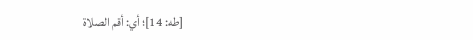[طه: 14]؛ أي: أقم الصلاة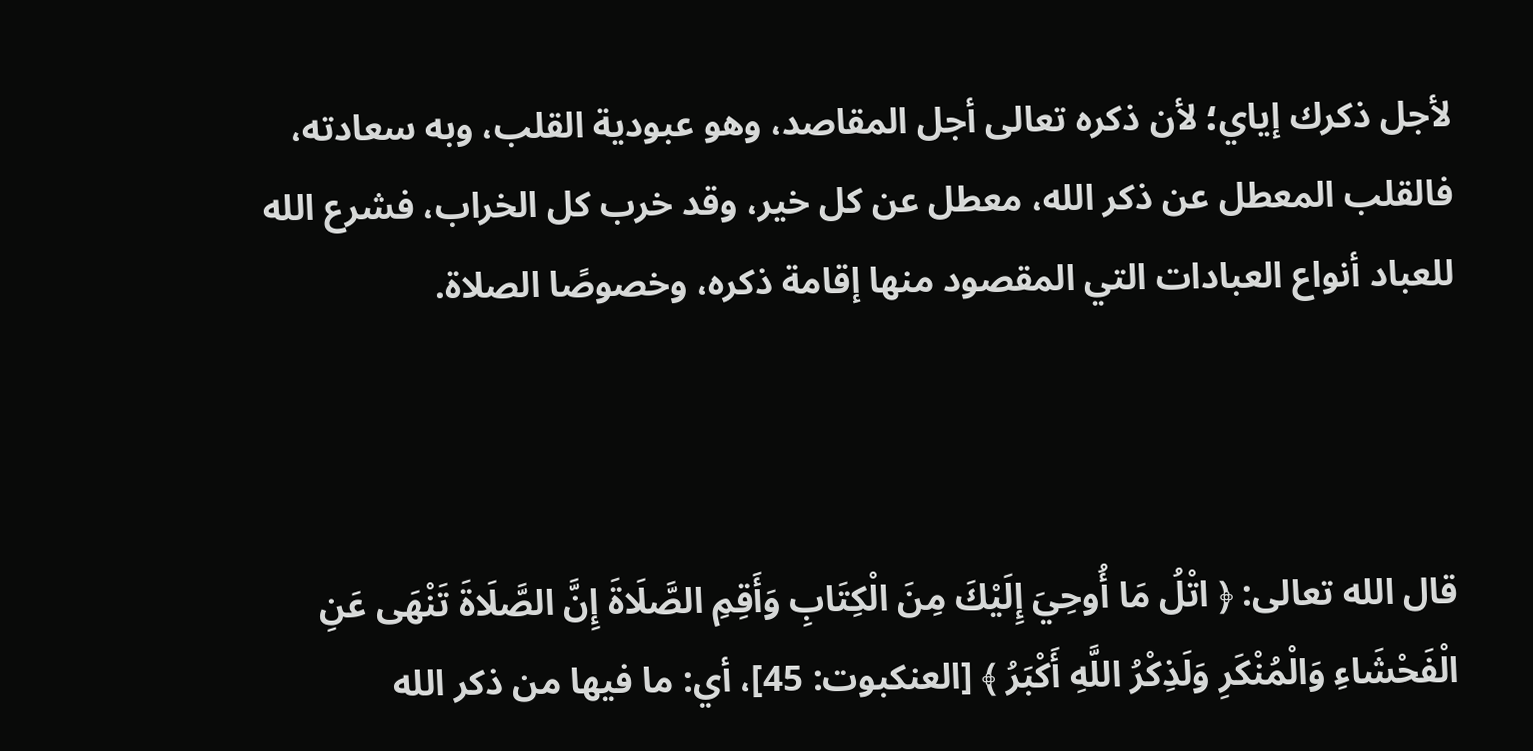لأجل ذكرك إياي؛ لأن ذكره تعالى أجل المقاصد، وهو عبودية القلب، وبه سعادته، فالقلب المعطل عن ذكر الله، معطل عن كل خير، وقد خرب كل الخراب، فشرع الله للعباد أنواع العبادات التي المقصود منها إقامة ذكره، وخصوصًا الصلاة.



قال الله تعالى: ﴿ اتْلُ مَا أُوحِيَ إِلَيْكَ مِنَ الْكِتَابِ وَأَقِمِ الصَّلَاةَ إِنَّ الصَّلَاةَ تَنْهَى عَنِ الْفَحْشَاءِ وَالْمُنْكَرِ وَلَذِكْرُ اللَّهِ أَكْبَرُ ﴾ [العنكبوت: 45]، أي: ما فيها من ذكر الله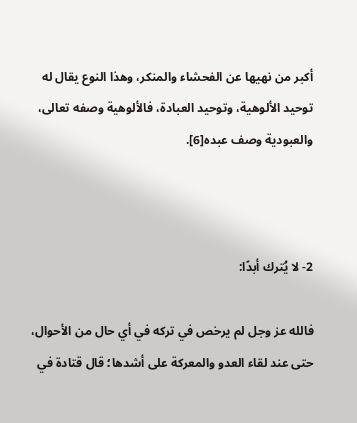أكبر من نهيها عن الفحشاء والمنكر، وهذا النوع يقال له توحيد الألوهية، وتوحيد العبادة، فالألوهية وصفه تعالى، والعبودية وصف عبده[6].



2- لا يُترك أبدًا:

فالله عز وجل لم يرخص في تركه في أي حال من الأحوال، حتى عند لقاء العدو والمعركة على أشدها؛ قال قتادة في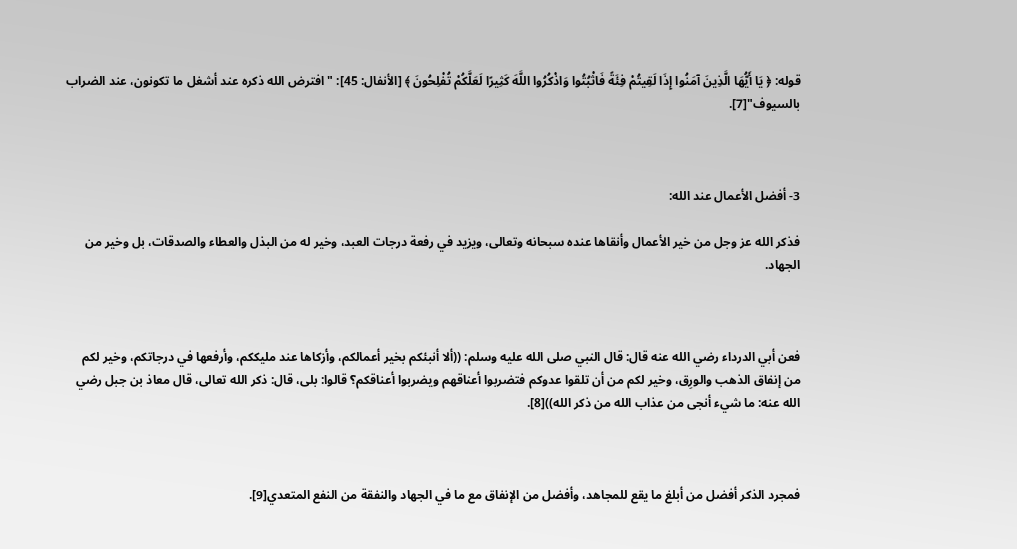قوله: ﴿ يَا أَيُّهَا الَّذِينَ آمَنُوا إِذَا لَقِيتُمْ فِئَةً فَاثْبُتُوا وَاذْكُرُوا اللَّهَ كَثِيرًا لَعَلَّكُمْ تُفْلِحُونَ ﴾ [الأنفال: 45]: "افترض الله ذكره عند أشغل ما تكونون، عند الضراب بالسيوف"[7].



3- أفضل الأعمال عند الله:

فذكر الله عز وجل من خير الأعمال وأنقاها عنده سبحانه وتعالى، ويزيد في رفعة درجات العبد، وخير له من البذل والعطاء والصدقات، بل وخير من الجهاد.



فعن أبي الدرداء رضي الله عنه قال: قال النبي صلى الله عليه وسلم: ((ألا أنبئكم بخير أعمالكم، وأزكاها عند مليككم، وأرفعها في درجاتكم، وخير لكم من إنفاق الذهب والورِق، وخير لكم من أن تلقوا عدوكم فتضربوا أعناقهم ويضربوا أعناقكم؟ قالوا: بلى، قال: ذكر الله تعالى، قال معاذ بن جبل رضي الله عنه: ما شيء أنجى من عذاب الله من ذكر الله))[8].



فمجرد الذكر أفضل من أبلغ ما يقع للمجاهد، وأفضل من الإنفاق مع ما في الجهاد والنفقة من النفع المتعدي[9].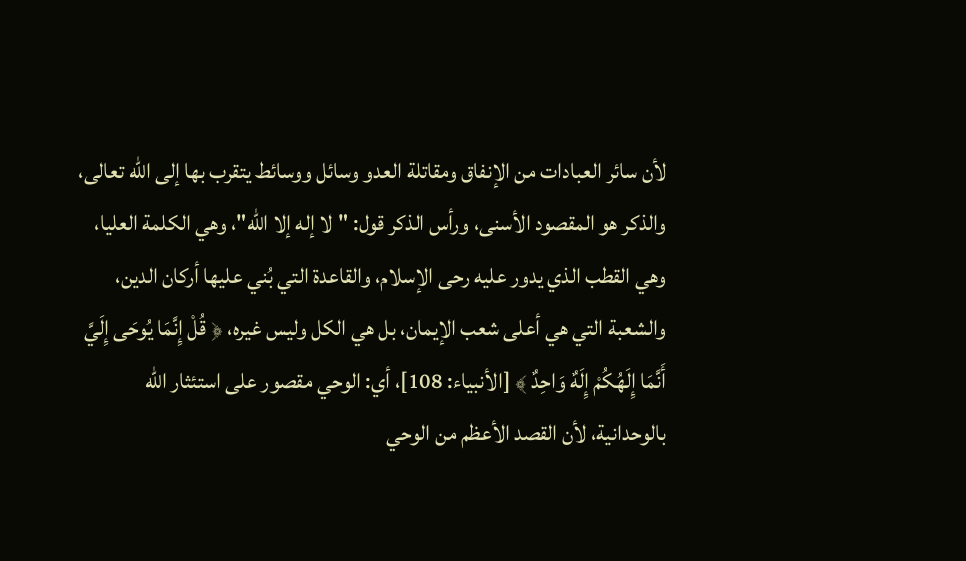لأن سائر العبادات من الإنفاق ومقاتلة العدو وسائل ووسائط يتقرب بها إلى الله تعالى، والذكر هو المقصود الأسنى، ورأس الذكر قول: "لا إله إلا الله"، وهي الكلمة العليا، وهي القطب الذي يدور عليه رحى الإسلام، والقاعدة التي بُني عليها أركان الدين، والشعبة التي هي أعلى شعب الإيمان، بل هي الكل وليس غيره، ﴿ قُلْ إِنَّمَا يُوحَى إِلَيَّ أَنَّمَا إِلَهُكُمْ إِلَهٌ وَاحِدٌ ﴾ [الأنبياء: 108]، أي: الوحي مقصور على استئثار الله بالوحدانية، لأن القصد الأعظم من الوحي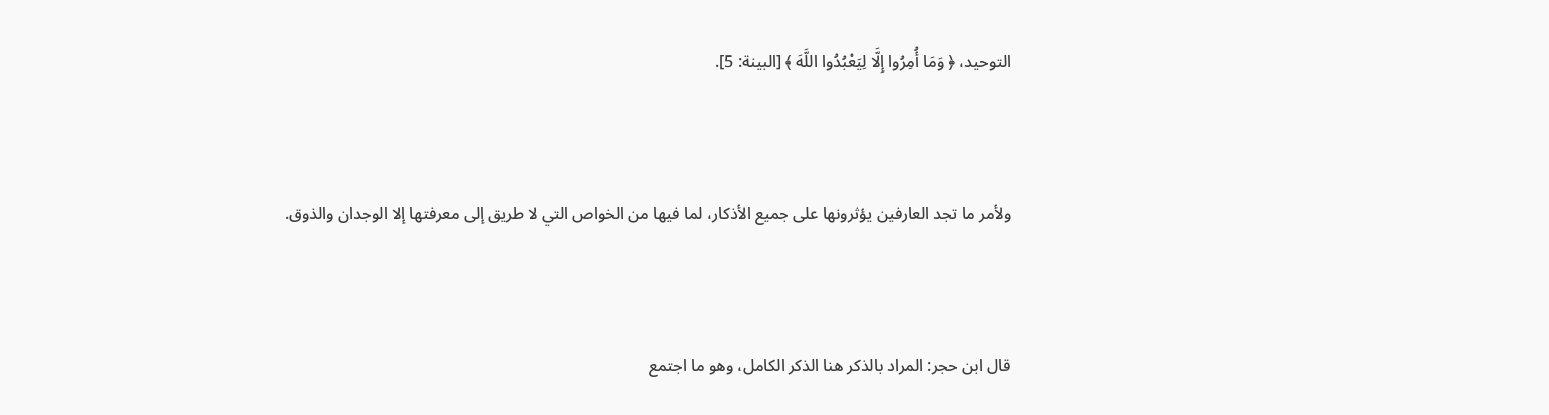التوحيد، ﴿ وَمَا أُمِرُوا إِلَّا لِيَعْبُدُوا اللَّهَ ﴾ [البينة: 5].



ولأمر ما تجد العارفين يؤثرونها على جميع الأذكار، لما فيها من الخواص التي لا طريق إلى معرفتها إلا الوجدان والذوق.



قال ابن حجر: المراد بالذكر هنا الذكر الكامل، وهو ما اجتمع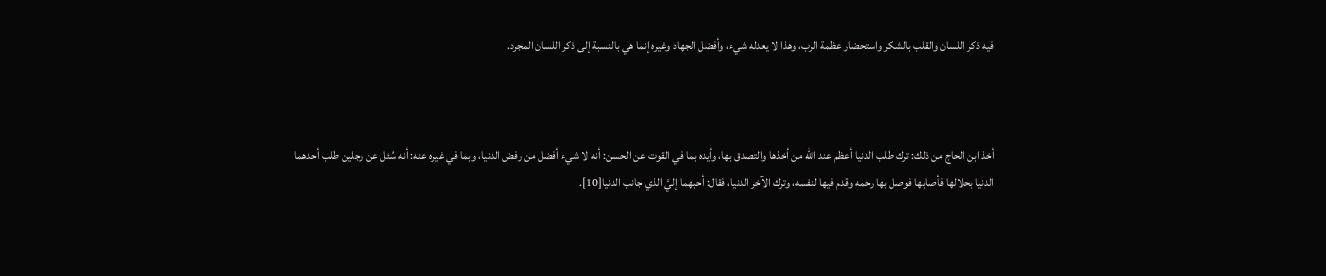فيه ذكر اللسان والقلب بالشكر واستحضار عظمة الرب، وهذا لا يعدله شيء، وأفضل الجهاد وغيره إنما هي بالنسبة إلى ذكر اللسان المجرد.



أخذ ابن الحاج من ذلك: ترك طلب الدنيا أعظم عند الله من أخذها والتصدق بها، وأيده بما في القوت عن الحسن: أنه لا شيء أفضل من رفض الدنيا، وبما في غيره عنه: أنه سُئل عن رجلين طلب أحدهما الدنيا بحلالها فأصابها فوصل بها رحمه وقدم فيها لنفسه، وترك الآخر الدنيا، فقال: أحبهما إليَّ الذي جانب الدنيا[10].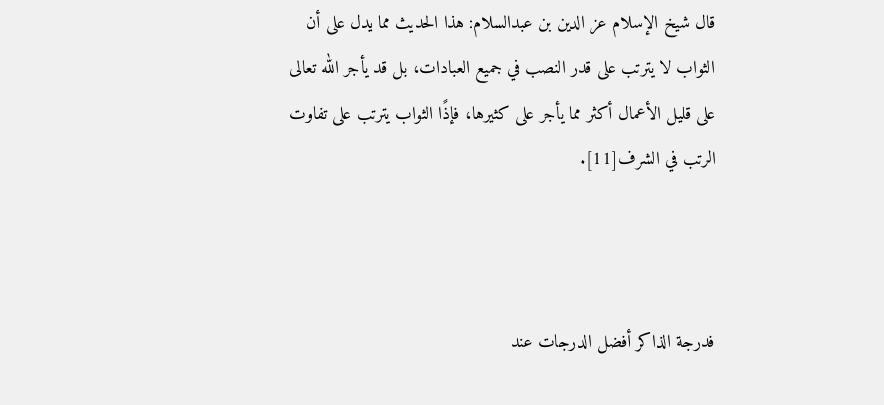قال شيخ الإسلام عز الدين بن عبدالسلام: هذا الحديث مما يدل على أن الثواب لا يترتب على قدر النصب في جميع العبادات، بل قد يأجر الله تعالى على قليل الأعمال أكثر مما يأجر على كثيرها، فإذًا الثواب يترتب على تفاوت الرتب في الشرف[11].



فدرجة الذاكر أفضل الدرجات عند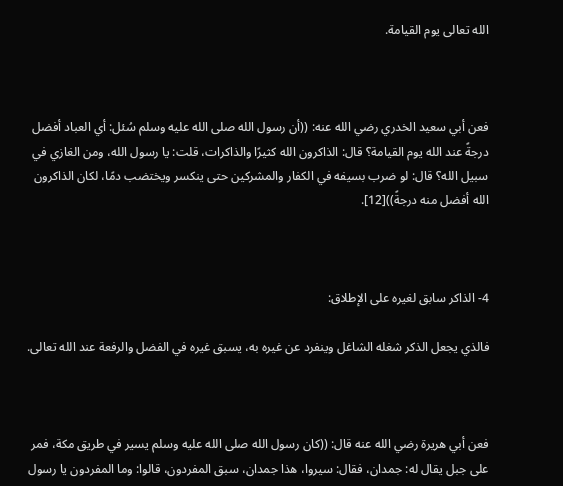الله تعالى يوم القيامة.



فعن أبي سعيد الخدري رضي الله عنه: ((أن رسول الله صلى الله عليه وسلم سُئل: أي العباد أفضل درجةً عند الله يوم القيامة؟ قال: الذاكرون الله كثيرًا والذاكرات، قلت: يا رسول الله، ومن الغازي في سبيل الله؟ قال: لو ضرب بسيفه في الكفار والمشركين حتى ينكسر ويختضب دمًا، لكان الذاكرون الله أفضل منه درجةً))[12].



4- الذاكر سابق لغيره على الإطلاق:

فالذي يجعل الذكر شغله الشاغل وينفرد عن غيره به، يسبق غيره في الفضل والرفعة عند الله تعالى.



فعن أبي هريرة رضي الله عنه قال: ((كان رسول الله صلى الله عليه وسلم يسير في طريق مكة، فمر على جبل يقال له: جمدان، فقال: سيروا، هذا جمدان، سبق المفردون، قالوا: وما المفردون يا رسول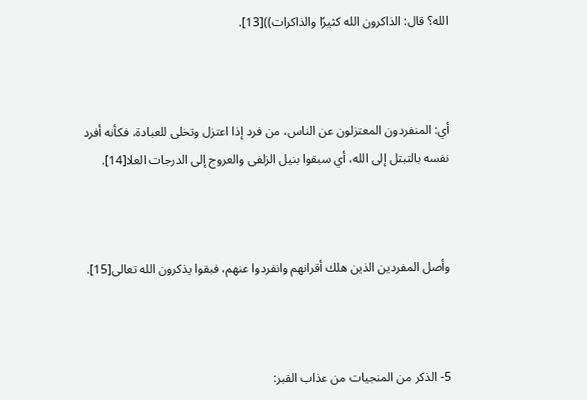الله؟ قال: الذاكرون الله كثيرًا والذاكرات))[13].



أي: المنفردون المعتزلون عن الناس، من فرد إذا اعتزل وتخلى للعبادة، فكأنه أفرد نفسه بالتبتل إلى الله، أي سبقوا بنيل الزلفى والعروج إلى الدرجات العلا[14].



وأصل المفردين الذين هلك أقرانهم وانفردوا عنهم، فبقوا يذكرون الله تعالى[15].



5- الذكر من المنجيات من عذاب القبر: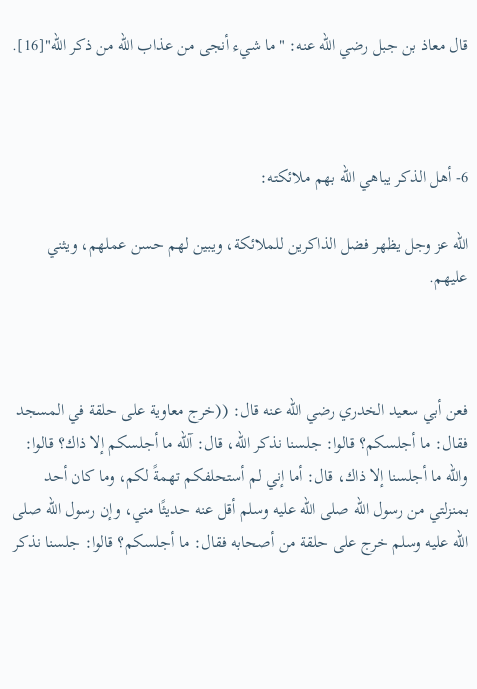قال معاذ بن جبل رضي الله عنه: "ما شيء أنجى من عذاب الله من ذكر الله"[16].



6- أهل الذكر يباهي الله بهم ملائكته:

الله عز وجل يظهر فضل الذاكرين للملائكة، ويبين لهم حسن عملهم، ويثني عليهم.



فعن أبي سعيد الخدري رضي الله عنه قال: ((خرج معاوية على حلقة في المسجد فقال: ما أجلسكم؟ قالوا: جلسنا نذكر الله، قال: آلله ما أجلسكم إلا ذاك؟ قالوا: والله ما أجلسنا إلا ذاك، قال: أما إني لم أستحلفكم تهمةً لكم، وما كان أحد بمنزلتي من رسول الله صلى الله عليه وسلم أقل عنه حديثًا مني، وإن رسول الله صلى الله عليه وسلم خرج على حلقة من أصحابه فقال: ما أجلسكم؟ قالوا: جلسنا نذكر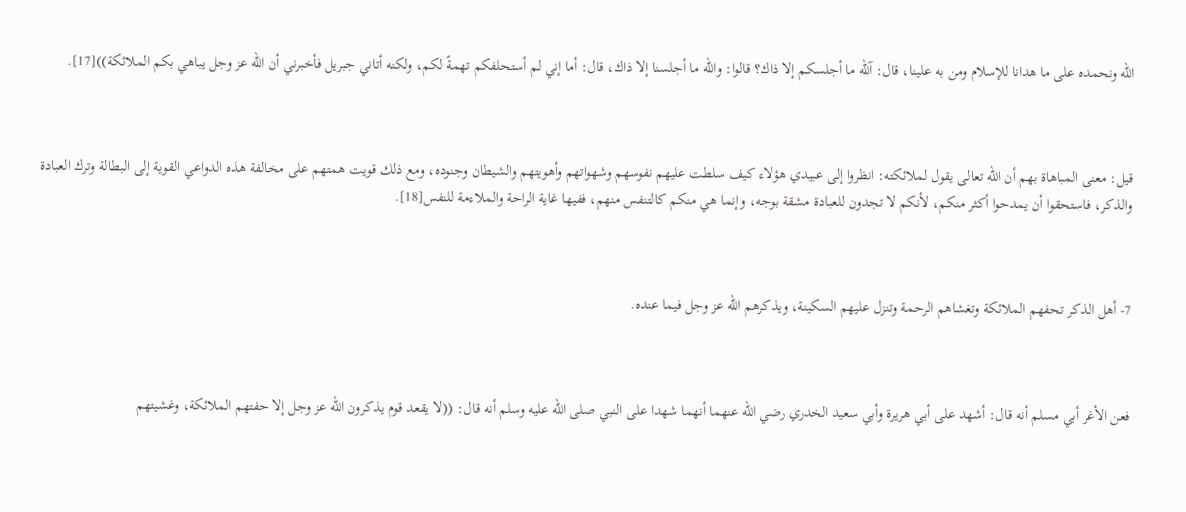الله ونحمده على ما هدانا للإسلام ومن به علينا، قال: آلله ما أجلسكم إلا ذاك؟ قالوا: والله ما أجلسنا إلا ذاك، قال: أما إني لم أستحلفكم تهمةً لكم، ولكنه أتاني جبريل فأخبرني أن الله عز وجل يباهي بكم الملائكة))[17].



قيل: معنى المباهاة بهم أن الله تعالى يقول لملائكته: انظروا إلى عبيدي هؤلاء كيف سلطت عليهم نفوسهم وشهواتهم وأهويتهم والشيطان وجنوده، ومع ذلك قويت همتهم على مخالفة هذه الدواعي القوية إلى البطالة وترك العبادة والذكر، فاستحقوا أن يمدحوا أكثر منكم، لأنكم لا تجدون للعبادة مشقة بوجه، وإنما هي منكم كالتنفس منهم، ففيها غاية الراحة والملاءمة للنفس[18].



7- أهل الذكر تحفهم الملائكة وتغشاهم الرحمة وتنزل عليهم السكينة، ويذكرهم الله عز وجل فيما عنده.



فعن الأغر أبي مسلم أنه قال: أشهد على أبي هريرة وأبي سعيد الخدري رضي الله عنهما أنهما شهدا على النبي صلى الله عليه وسلم أنه قال: ((لا يقعد قوم يذكرون الله عز وجل إلا حفتهم الملائكة، وغشيتهم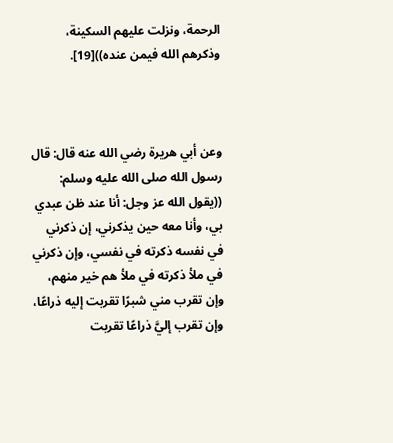الرحمة، ونزلت عليهم السكينة، وذكرهم الله فيمن عنده))[19].



وعن أبي هريرة رضي الله عنه قال: قال رسول الله صلى الله عليه وسلم: ((يقول الله عز وجل: أنا عند ظن عبدي بي، وأنا معه حين يذكرني، إن ذكرني في نفسه ذكرته في نفسي، وإن ذكرني في ملأ ذكرته في ملأ هم خير منهم، وإن تقرب مني شبرًا تقربت إليه ذراعًا، وإن تقرب إليَّ ذراعًا تقربت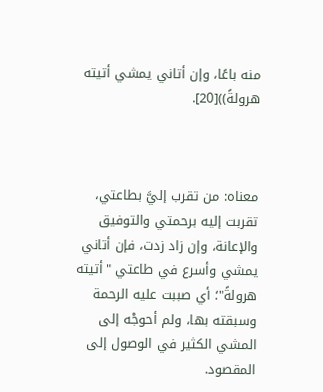منه باعًا، وإن أتاني يمشي أتيته هرولةً))[20].



معناه: من تقرب إليَّ بطاعتي، تقربت إليه برحمتي والتوفيق والإعانة، وإن زاد زدت، فإن أتاني يمشي وأسرع في طاعتي "أتيته هرولةً"؛ أي صببت عليه الرحمة وسبقته بها، ولم أحوجْه إلى المشي الكثير في الوصول إلى المقصود.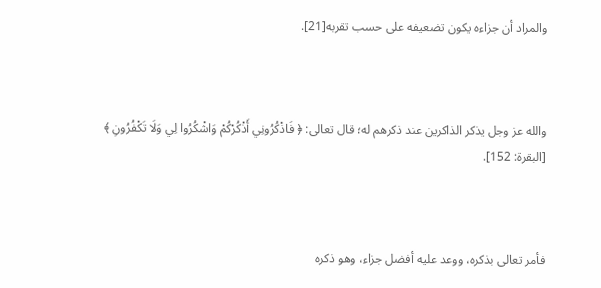والمراد أن جزاءه يكون تضعيفه على حسب تقربه[21].



والله عز وجل يذكر الذاكرين عند ذكرهم له؛ قال تعالى: ﴿ فَاذْكُرُونِي أَذْكُرْكُمْ وَاشْكُرُوا لِي وَلَا تَكْفُرُونِ ﴾ [البقرة: 152].



فأمر تعالى بذكره، ووعد عليه أفضل جزاء، وهو ذكره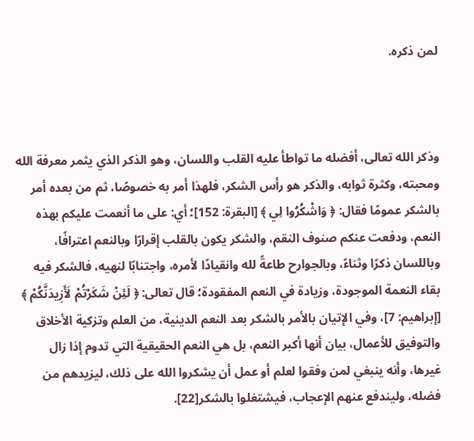لمن ذكره.



وذكر الله تعالى، أفضله ما تواطأ عليه القلب واللسان، وهو الذكر الذي يثمر معرفة الله ومحبته، وكثرة ثوابه، والذكر هو رأس الشكر، فلهذا أمر به خصوصًا، ثم من بعده أمر بالشكر عمومًا فقال: ﴿ وَاشْكُرُوا لِي ﴾ [البقرة: 152]؛ أي: على ما أنعمت عليكم بهذه النعم، ودفعت عنكم صنوف النقم، والشكر يكون بالقلب إقرارًا وبالنعم اعترافًا، وباللسان ذكرًا وثناءً، وبالجوارح طاعةً لله وانقيادًا لأمره، واجتنابًا لنهيه، فالشكر فيه بقاء النعمة الموجودة، وزيادة في النعم المفقودة؛ قال تعالى: ﴿ لَئِنْ شَكَرْتُمْ لَأَزِيدَنَّكُمْ ﴾ [إبراهيم: 7]، وفي الإتيان بالأمر بالشكر بعد النعم الدينية، من العلم وتزكية الأخلاق والتوفيق للأعمال، بيان أنها أكبر النعم، بل هي النعم الحقيقية التي تدوم إذا زال غيرها، وأنه ينبغي لمن وفقوا لعلم أو عمل أن يشكروا الله على ذلك، ليزيدهم من فضله، وليندفع عنهم الإعجاب، فيشتغلوا بالشكر[22].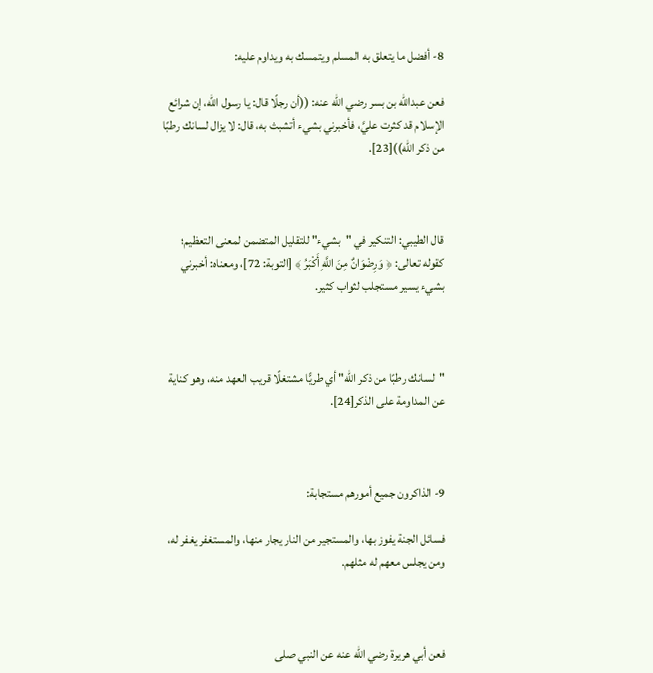8- أفضل ما يتعلق به المسلم ويتمسك به ويداوم عليه:

فعن عبدالله بن بسر رضي الله عنه: ((أن رجلًا قال: يا رسول الله، إن شرائع الإسلام قد كثرت عليَّ، فأخبرني بشيء أتشبث به، قال: لا يزال لسانك رطبًا من ذكر الله))[23].



قال الطيبي: التنكير في "بشيء" للتقليل المتضمن لمعنى التعظيم؛ كقوله تعالى: ﴿ وَرِضْوَانٌ مِنَ اللَّهِ أَكْبَرُ ﴾ [التوبة: 72]، ومعناه: أخبرني بشيء يسير مستجلب لثواب كثير.



"لسانك رطبًا من ذكر الله" أي طريًّا مشتغلًا قريب العهد منه، وهو كناية عن المداومة على الذكر[24].



9- الذاكرون جميع أمورهم مستجابة:

فسائل الجنة يفوز بها، والمستجير من النار يجار منها، والمستغفر يغفر له، ومن يجلس معهم له مثلهم.



فعن أبي هريرة رضي الله عنه عن النبي صلى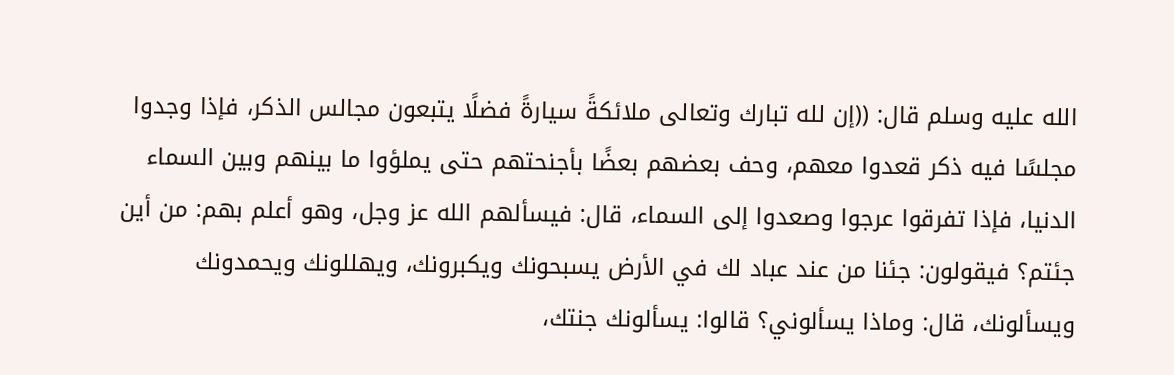الله عليه وسلم قال: ((إن لله تبارك وتعالى ملائكةً سيارةً فضلًا يتبعون مجالس الذكر، فإذا وجدوا مجلسًا فيه ذكر قعدوا معهم، وحف بعضهم بعضًا بأجنحتهم حتى يملؤوا ما بينهم وبين السماء الدنيا، فإذا تفرقوا عرجوا وصعدوا إلى السماء، قال: فيسألهم الله عز وجل، وهو أعلم بهم: من أين جئتم؟ فيقولون: جئنا من عند عباد لك في الأرض يسبحونك ويكبرونك، ويهللونك ويحمدونك ويسألونك، قال: وماذا يسألوني؟ قالوا: يسألونك جنتك،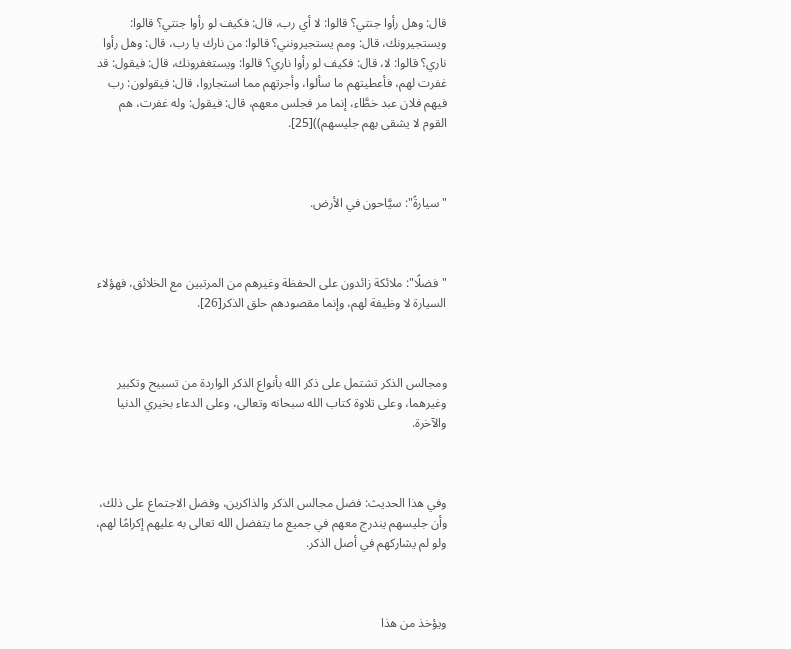قال: وهل رأوا جنتي؟ قالوا: لا أي رب، قال: فكيف لو رأوا جنتي؟ قالوا: ويستجيرونك، قال: ومم يستجيرونني؟ قالوا: من نارك يا رب، قال: وهل رأوا ناري؟ قالوا: لا، قال: فكيف لو رأوا ناري؟ قالوا: ويستغفرونك، قال: فيقول: قد غفرت لهم، فأعطيتهم ما سألوا، وأجرتهم مما استجاروا، قال: فيقولون: رب فيهم فلان عبد خطَّاء، إنما مر فجلس معهم، قال: فيقول: وله غفرت، هم القوم لا يشقى بهم جليسهم))[25].



"سيارةً": سيَّاحون في الأرض.



"فضلًا": ملائكة زائدون على الحفظة وغيرهم من المرتبين مع الخلائق، فهؤلاء السيارة لا وظيفة لهم، وإنما مقصودهم حلق الذكر[26].



ومجالس الذكر تشتمل على ذكر الله بأنواع الذكر الواردة من تسبيح وتكبير وغيرهما، وعلى تلاوة كتاب الله سبحانه وتعالى، وعلى الدعاء بخيري الدنيا والآخرة.



وفي هذا الحديث: فضل مجالس الذكر والذاكرين، وفضل الاجتماع على ذلك، وأن جليسهم يندرج معهم في جميع ما يتفضل الله تعالى به عليهم إكرامًا لهم، ولو لم يشاركهم في أصل الذكر.



ويؤخذ من هذا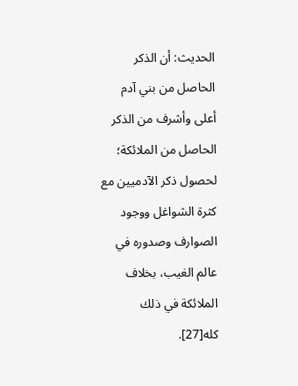الحديث: أن الذكر الحاصل من بني آدم أعلى وأشرف من الذكر الحاصل من الملائكة؛ لحصول ذكر الآدميين مع كثرة الشواغل ووجود الصوارف وصدوره في عالم الغيب، بخلاف الملائكة في ذلك كله[27].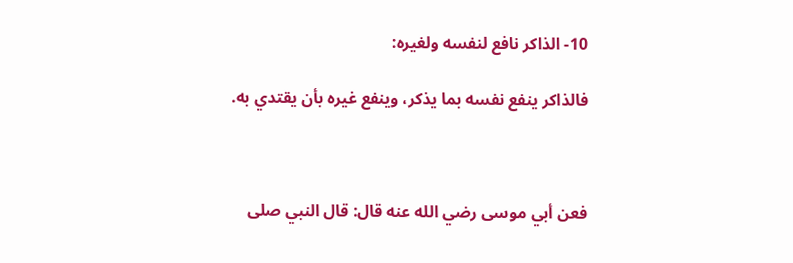10- الذاكر نافع لنفسه ولغيره:

فالذاكر ينفع نفسه بما يذكر، وينفع غيره بأن يقتدي به.



فعن أبي موسى رضي الله عنه قال: قال النبي صلى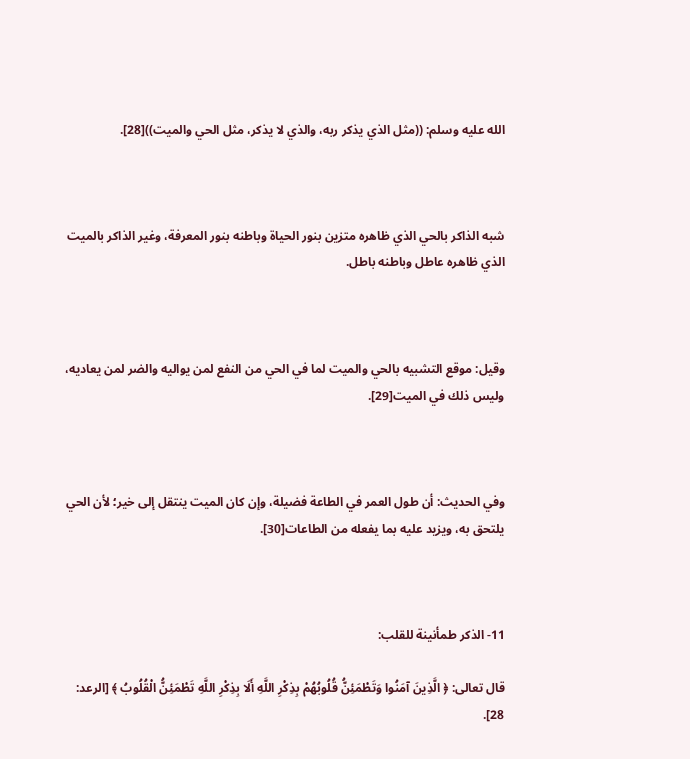الله عليه وسلم: ((مثل الذي يذكر ربه، والذي لا يذكر، مثل الحي والميت))[28].



شبه الذاكر بالحي الذي ظاهره متزين بنور الحياة وباطنه بنور المعرفة، وغير الذاكر بالميت الذي ظاهره عاطل وباطنه باطل.



وقيل: موقع التشبيه بالحي والميت لما في الحي من النفع لمن يواليه والضر لمن يعاديه، وليس ذلك في الميت[29].



وفي الحديث: أن طول العمر في الطاعة فضيلة، وإن كان الميت ينتقل إلى خير؛ لأن الحي يلتحق به، ويزيد عليه بما يفعله من الطاعات[30].



11- الذكر طمأنينة للقلب:

قال تعالى: ﴿ الَّذِينَ آمَنُوا وَتَطْمَئِنُّ قُلُوبُهُمْ بِذِكْرِ اللَّهِ أَلَا بِذِكْرِ اللَّهِ تَطْمَئِنُّ الْقُلُوبُ ﴾ [الرعد: 28].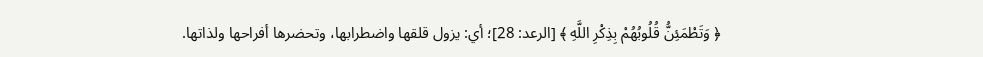﴿ وَتَطْمَئِنُّ قُلُوبُهُمْ بِذِكْرِ اللَّهِ ﴾ [الرعد: 28]؛ أي: يزول قلقها واضطرابها، وتحضرها أفراحها ولذاتها.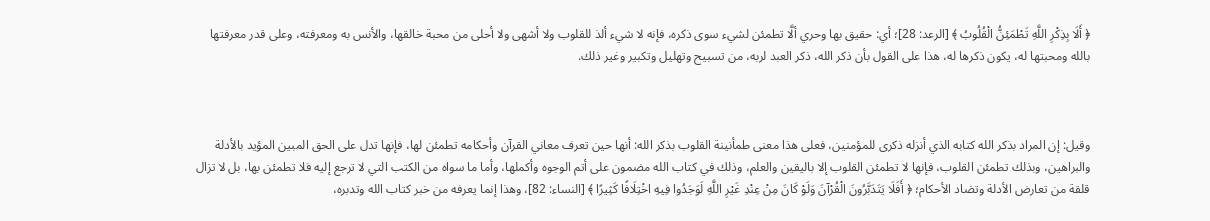﴿ أَلَا بِذِكْرِ اللَّهِ تَطْمَئِنُّ الْقُلُوبُ ﴾ [الرعد: 28]؛ أي: حقيق بها وحري ألَّا تطمئن لشيء سوى ذكره، فإنه لا شيء ألذ للقلوب ولا أشهى ولا أحلى من محبة خالقها، والأنس به ومعرفته، وعلى قدر معرفتها بالله ومحبتها له، يكون ذكرها له، هذا على القول بأن ذكر الله، ذكر العبد لربه، من تسبيح وتهليل وتكبير وغير ذلك.



وقيل: إن المراد بذكر الله كتابه الذي أنزله ذكرى للمؤمنين، فعلى هذا معنى طمأنينة القلوب بذكر الله: أنها حين تعرف معاني القرآن وأحكامه تطمئن لها، فإنها تدل على الحق المبين المؤيد بالأدلة والبراهين، وبذلك تطمئن القلوب، فإنها لا تطمئن القلوب إلا باليقين والعلم، وذلك في كتاب الله مضمون على أتم الوجوه وأكملها، وأما ما سواه من الكتب التي لا ترجع إليه فلا تطمئن بها، بل لا تزال قلقة من تعارض الأدلة وتضاد الأحكام؛ ﴿ أَفَلَا يَتَدَبَّرُونَ الْقُرْآنَ وَلَوْ كَانَ مِنْ عِنْدِ غَيْرِ اللَّهِ لَوَجَدُوا فِيهِ اخْتِلَافًا كَثِيرًا ﴾ [النساء: 82]، وهذا إنما يعرفه من خبر كتاب الله وتدبره،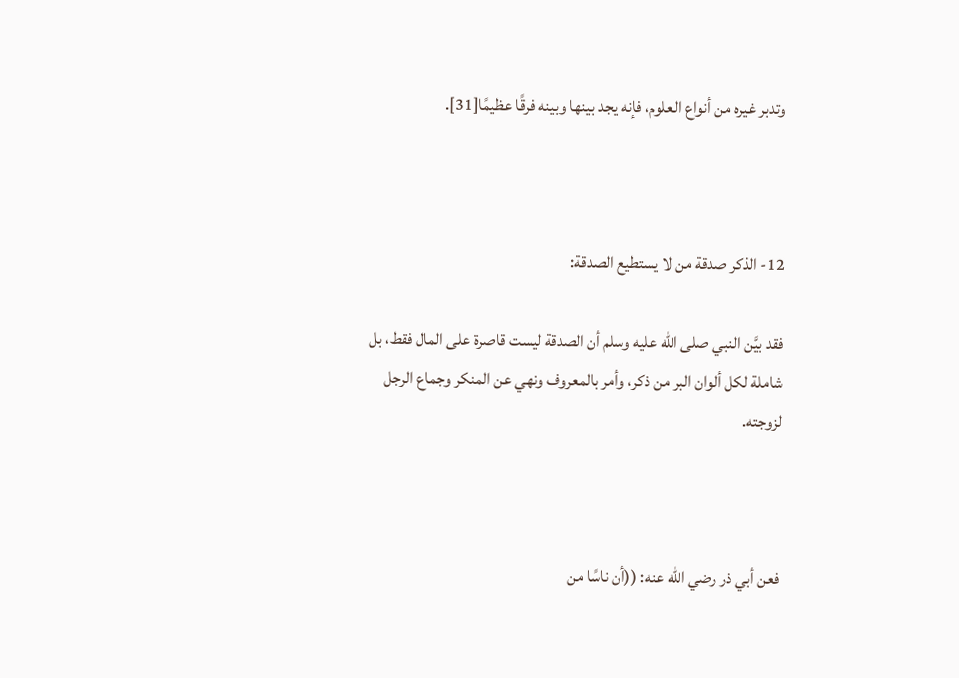وتدبر غيره من أنواع العلوم، فإنه يجد بينها وبينه فرقًا عظيمًا[31].



12- الذكر صدقة من لا يستطيع الصدقة:

فقد بيَّن النبي صلى الله عليه وسلم أن الصدقة ليست قاصرة على المال فقط، بل شاملة لكل ألوان البر من ذكر، وأمر بالمعروف ونهي عن المنكر وجماع الرجل لزوجته.



فعن أبي ذر رضي الله عنه: ((أن ناسًا من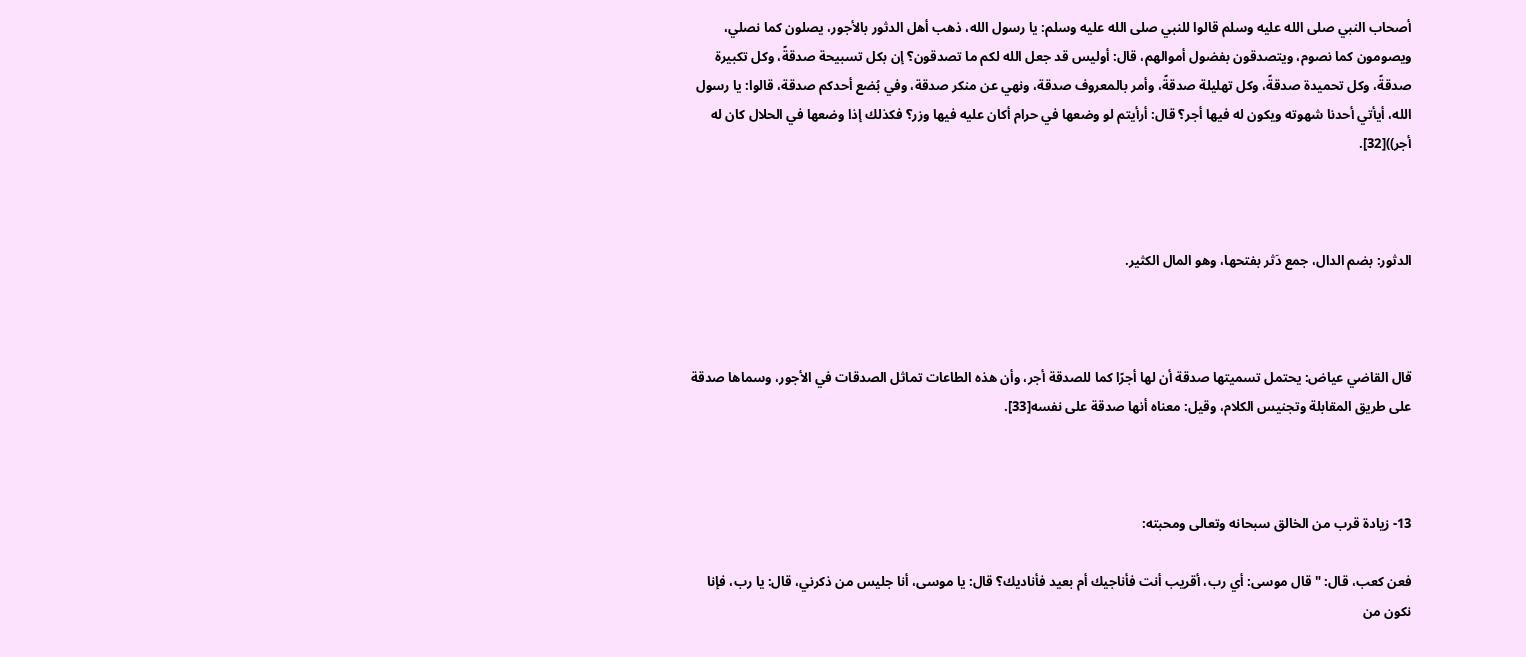أصحاب النبي صلى الله عليه وسلم قالوا للنبي صلى الله عليه وسلم: يا رسول الله، ذهب أهل الدثور بالأجور، يصلون كما نصلي، ويصومون كما نصوم، ويتصدقون بفضول أموالهم، قال: أوليس قد جعل الله لكم ما تصدقون؟ إن بكل تسبيحة صدقةً، وكل تكبيرة صدقةً، وكل تحميدة صدقةً، وكل تهليلة صدقةً، وأمر بالمعروف صدقة، ونهي عن منكر صدقة، وفي بُضع أحدكم صدقة، قالوا: يا رسول الله، أيأتي أحدنا شهوته ويكون له فيها أجر؟ قال: أرأيتم لو وضعها في حرام أكان عليه فيها وزر؟ فكذلك إذا وضعها في الحلال كان له أجر))[32].



الدثور: بضم الدال، جمع دَثر بفتحها، وهو المال الكثير.



قال القاضي عياض: يحتمل تسميتها صدقة أن لها أجرًا كما للصدقة أجر، وأن هذه الطاعات تماثل الصدقات في الأجور، وسماها صدقة على طريق المقابلة وتجنيس الكلام، وقيل: معناه أنها صدقة على نفسه[33].



13- زيادة قرب من الخالق سبحانه وتعالى ومحبته:

فعن كعب، قال: "قال موسى: أي رب، أقريب أنت فأناجيك أم بعيد فأناديك؟ قال: يا موسى، أنا جليس من ذكرني، قال: يا رب، فإنا نكون من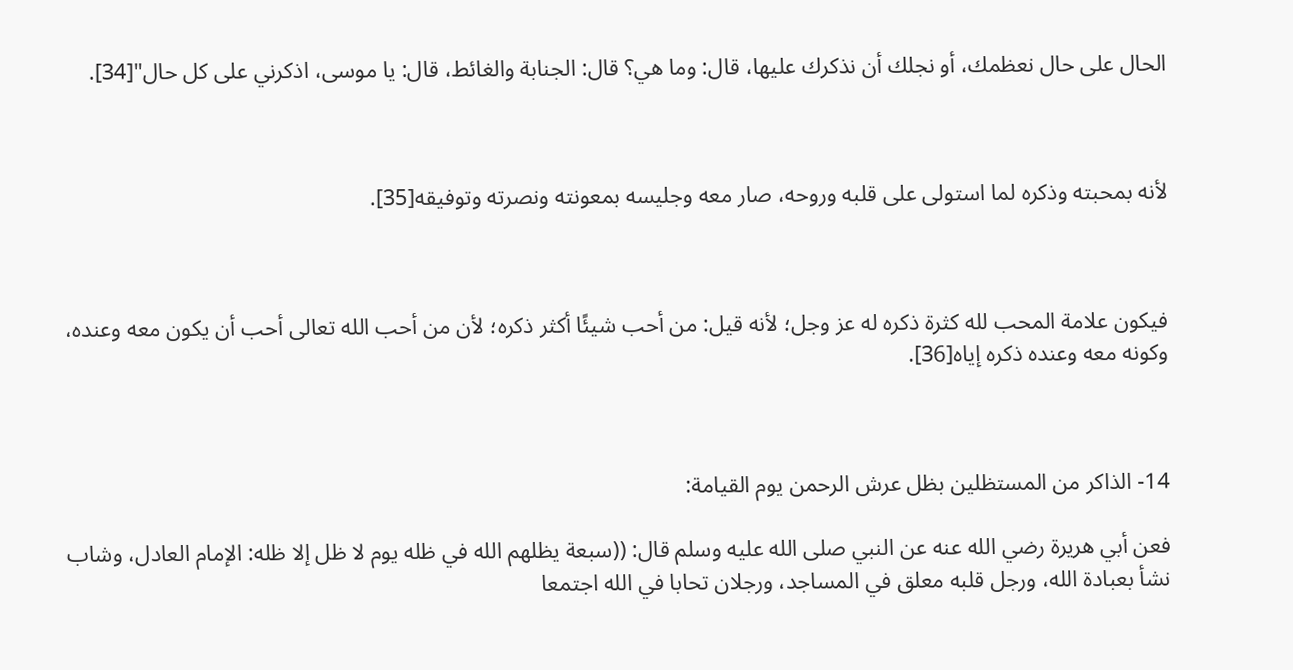الحال على حال نعظمك، أو نجلك أن نذكرك عليها، قال: وما هي؟ قال: الجنابة والغائط، قال: يا موسى، اذكرني على كل حال"[34].



لأنه بمحبته وذكره لما استولى على قلبه وروحه، صار معه وجليسه بمعونته ونصرته وتوفيقه[35].



فيكون علامة المحب لله كثرة ذكره له عز وجل؛ لأنه قيل: من أحب شيئًا أكثر ذكره؛ لأن من أحب الله تعالى أحب أن يكون معه وعنده، وكونه معه وعنده ذكره إياه[36].



14- الذاكر من المستظلين بظل عرش الرحمن يوم القيامة:

فعن أبي هريرة رضي الله عنه عن النبي صلى الله عليه وسلم قال: ((سبعة يظلهم الله في ظله يوم لا ظل إلا ظله: الإمام العادل، وشاب نشأ بعبادة الله، ورجل قلبه معلق في المساجد، ورجلان تحابا في الله اجتمعا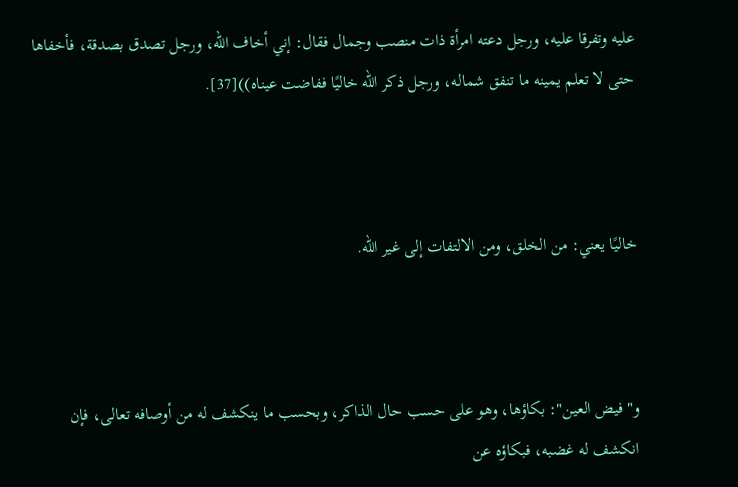عليه وتفرقا عليه، ورجل دعته امرأة ذات منصب وجمال فقال: إني أخاف الله، ورجل تصدق بصدقة، فأخفاها حتى لا تعلم يمينه ما تنفق شماله، ورجل ذكر الله خاليًا ففاضت عيناه))[37].



خاليًا يعني: من الخلق، ومن الالتفات إلى غير الله.



و"فيض العين": بكاؤها، وهو على حسب حال الذاكر، وبحسب ما ينكشف له من أوصافه تعالى، فإن انكشف له غضبه، فبكاؤه عن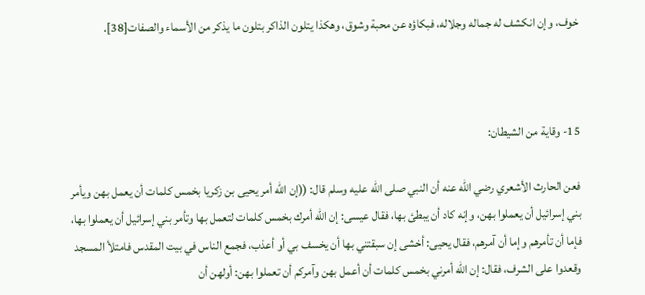خوف، وإن انكشف له جماله وجلاله، فبكاؤه عن محبة وشوق، وهكذا يتلون الذاكر بتلون ما يذكر من الأسماء والصفات[38].



15- وقاية من الشيطان:

فعن الحارث الأشعري رضي الله عنه أن النبي صلى الله عليه وسلم قال: ((إن الله أمر يحيى بن زكريا بخمس كلمات أن يعمل بهن ويأمر بني إسرائيل أن يعملوا بهن، وإنه كاد أن يبطئ بها، فقال عيسى: إن الله أمرك بخمس كلمات لتعمل بها وتأمر بني إسرائيل أن يعملوا بها، فإما أن تأمرهم وإما أن آمرهم، فقال يحيى: أخشى إن سبقتني بها أن يخسف بي أو أعذب، فجمع الناس في بيت المقدس فامتلأ المسجد وقعدوا على الشرف، فقال: إن الله أمرني بخمس كلمات أن أعمل بهن وآمركم أن تعملوا بهن: أولهن أن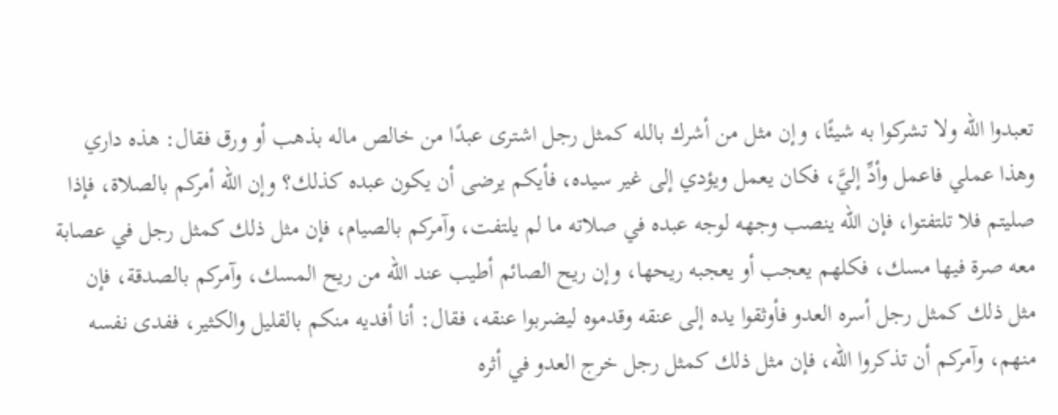تعبدوا الله ولا تشركوا به شيئًا، وإن مثل من أشرك بالله كمثل رجل اشترى عبدًا من خالص ماله بذهب أو ورق فقال: هذه داري وهذا عملي فاعمل وأدِّ إليَّ، فكان يعمل ويؤدي إلى غير سيده، فأيكم يرضى أن يكون عبده كذلك؟ وإن الله أمركم بالصلاة، فإذا صليتم فلا تلتفتوا، فإن الله ينصب وجهه لوجه عبده في صلاته ما لم يلتفت، وآمركم بالصيام، فإن مثل ذلك كمثل رجل في عصابة معه صرة فيها مسك، فكلهم يعجب أو يعجبه ريحها، وإن ريح الصائم أطيب عند الله من ريح المسك، وآمركم بالصدقة، فإن مثل ذلك كمثل رجل أسره العدو فأوثقوا يده إلى عنقه وقدموه ليضربوا عنقه، فقال: أنا أفديه منكم بالقليل والكثير، ففدى نفسه منهم، وآمركم أن تذكروا الله، فإن مثل ذلك كمثل رجل خرج العدو في أثره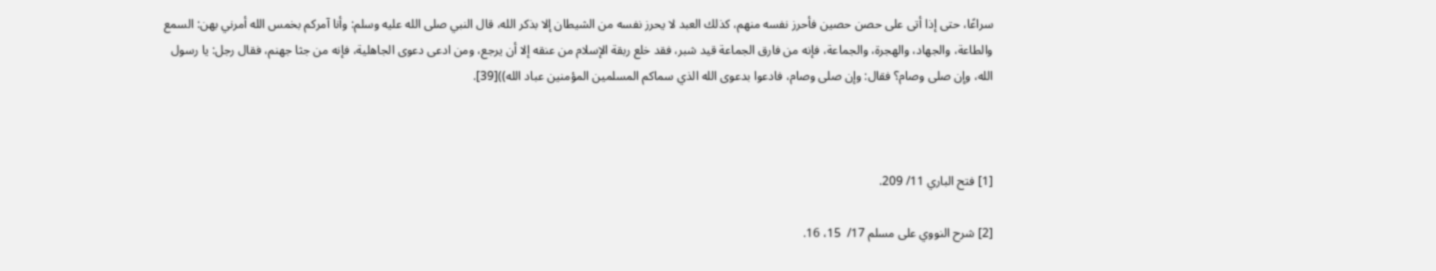سراعًا، حتى إذا أتى على حصن حصين فأحرز نفسه منهم، كذلك العبد لا يحرز نفسه من الشيطان إلا بذكر الله، قال النبي صلى الله عليه وسلم: وأنا آمركم بخمس الله أمرني بهن: السمع والطاعة، والجهاد، والهجرة، والجماعة، فإنه من فارق الجماعة قيد شبر، فقد خلع ربقة الإسلام من عنقه إلا أن يرجع، ومن ادعى دعوى الجاهلية، فإنه من جثا جهنم، فقال رجل: يا رسول الله، وإن صلى وصام؟ فقال: وإن صلى وصام، فادعوا بدعوى الله الذي سماكم المسلمين المؤمنين عباد الله))[39].



[1] فتح الباري 11/ 209.

[2] شرح النووي على مسلم 17/  15، 16.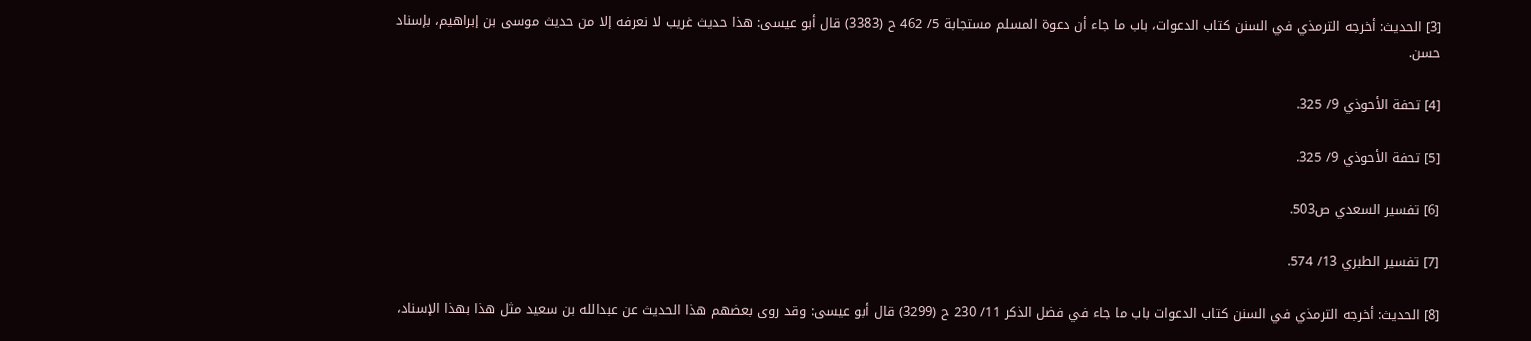[3] الحديث: أخرجه الترمذي في السنن كتاب الدعوات، باب ما جاء أن دعوة المسلم مستجابة 5/ 462 ح (3383) قال أبو عيسى: هذا حديث غريب لا نعرفه إلا من حديث موسى بن إبراهيم، بإسناد حسن.

[4] تحفة الأحوذي 9/ 325.

[5] تحفة الأحوذي 9/ 325.

[6] تفسير السعدي ص503.

[7] تفسير الطبري 13/ 574.

[8] الحديث: أخرجه الترمذي في السنن كتاب الدعوات باب ما جاء في فضل الذكر 11/ 230 ح (3299) قال أبو عيسى: وقد روى بعضهم هذا الحديث عن عبدالله بن سعيد مثل هذا بهذا الإسناد،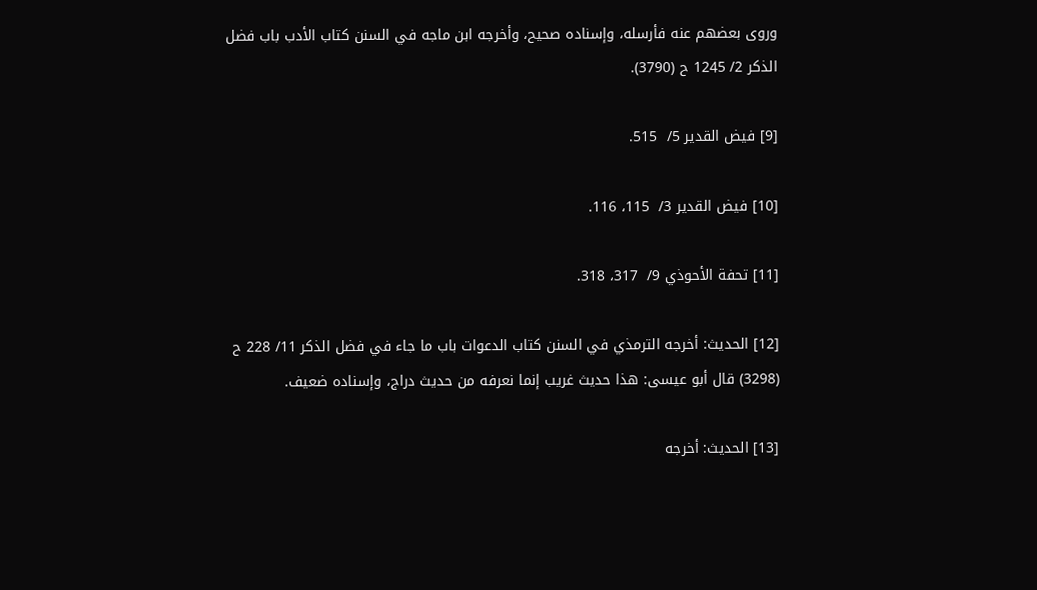وروى بعضهم عنه فأرسله، وإسناده صحيح، وأخرجه ابن ماجه في السنن كتاب الأدب باب فضل الذكر 2/ 1245 ح (3790).

[9] فيض القدير 5/  515.

[10] فيض القدير 3/  115، 116.

[11] تحفة الأحوذي 9/  317، 318.

[12] الحديث: أخرجه الترمذي في السنن كتاب الدعوات باب ما جاء في فضل الذكر 11/ 228 ح (3298) قال أبو عيسى: هذا حديث غريب إنما نعرفه من حديث دراج، وإسناده ضعيف.

[13] الحديث: أخرجه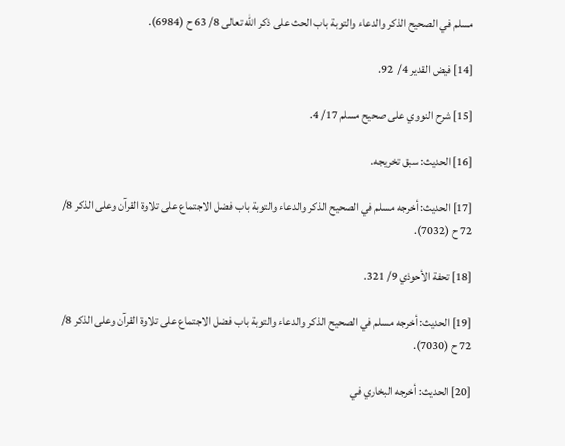مسلم في الصحيح الذكر والدعاء والتوبة باب الحث على ذكر الله تعالى 8/ 63 ح (6984).

[14] فيض القدير 4/  92.

[15] شرح النووي على صحيح مسلم 17/ 4.

[16] الحديث: سبق تخريجه.

[17] الحديث: أخرجه مسلم في الصحيح الذكر والدعاء والتوبة باب فضل الاجتماع على تلاوة القرآن وعلى الذكر 8/ 72 ح (7032).

[18] تحفة الأحوذي 9/ 321.

[19] الحديث: أخرجه مسلم في الصحيح الذكر والدعاء والتوبة باب فضل الاجتماع على تلاوة القرآن وعلى الذكر 8/ 72 ح (7030).

[20] الحديث: أخرجه البخاري في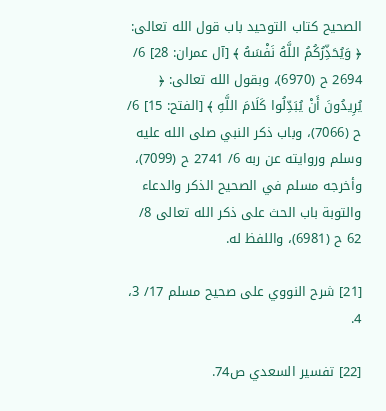الصحيح كتاب التوحيد باب قول الله تعالى: ﴿ وَيُحَذِّرُكُمُ اللَّهُ نَفْسَهُ ﴾ [آل عمران: 28] 6/ 2694 ح (6970)، وبقول الله تعالى: ﴿ يُرِيدُونَ أَنْ يُبَدِّلُوا كَلَامَ اللَّهِ ﴾ [الفتح: 15] 6/ ح (7066)، وباب ذكر النبي صلى الله عليه وسلم وروايته عن ربه 6/ 2741 ح (7099)، وأخرجه مسلم في الصحيح الذكر والدعاء والتوبة باب الحث على ذكر الله تعالى 8/ 62 ح (6981)، واللفظ له.

[21] شرح النووي على صحيح مسلم 17/ 3، 4.

[22] تفسير السعدي ص74.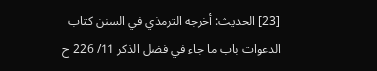[23] الحديث: أخرجه الترمذي في السنن كتاب الدعوات باب ما جاء في فضل الذكر 11/ 226 ح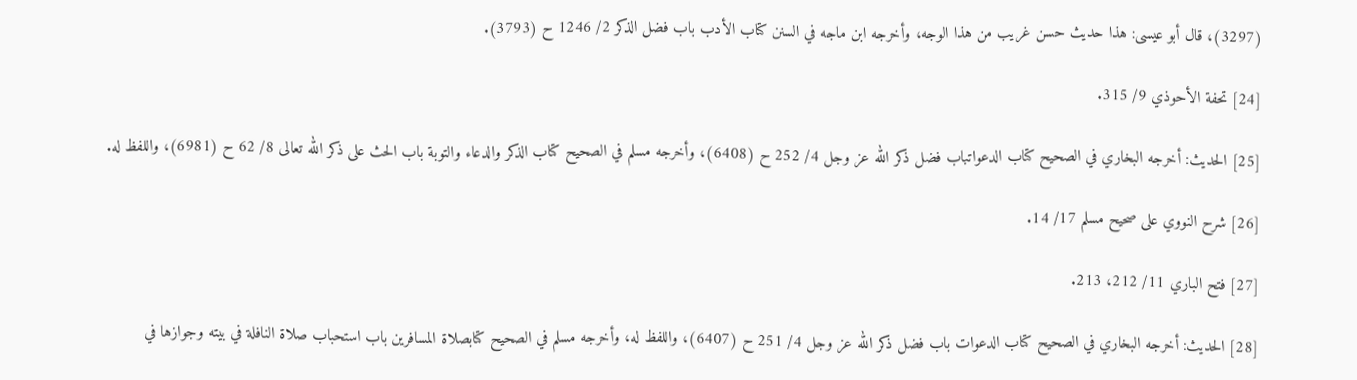(3297)، قال أبو عيسى: هذا حديث حسن غريب من هذا الوجه، وأخرجه ابن ماجه في السنن كتاب الأدب باب فضل الذكر 2/ 1246 ح (3793).

[24] تحفة الأحوذي 9/ 315.

[25] الحديث: أخرجه البخاري في الصحيح كتاب الدعواتباب فضل ذكر الله عز وجل 4/ 252 ح (6408)، وأخرجه مسلم في الصحيح كتاب الذكر والدعاء والتوبة باب الحث على ذكر الله تعالى 8/ 62 ح (6981)، واللفظ له.

[26] شرح النووي على صحيح مسلم 17/ 14.

[27] فتح الباري 11/ 212، 213.

[28] الحديث: أخرجه البخاري في الصحيح كتاب الدعوات باب فضل ذكر الله عز وجل 4/ 251 ح (6407)، واللفظ له، وأخرجه مسلم في الصحيح كتابصلاة المسافرين باب استحباب صلاة النافلة في بيته وجوازها في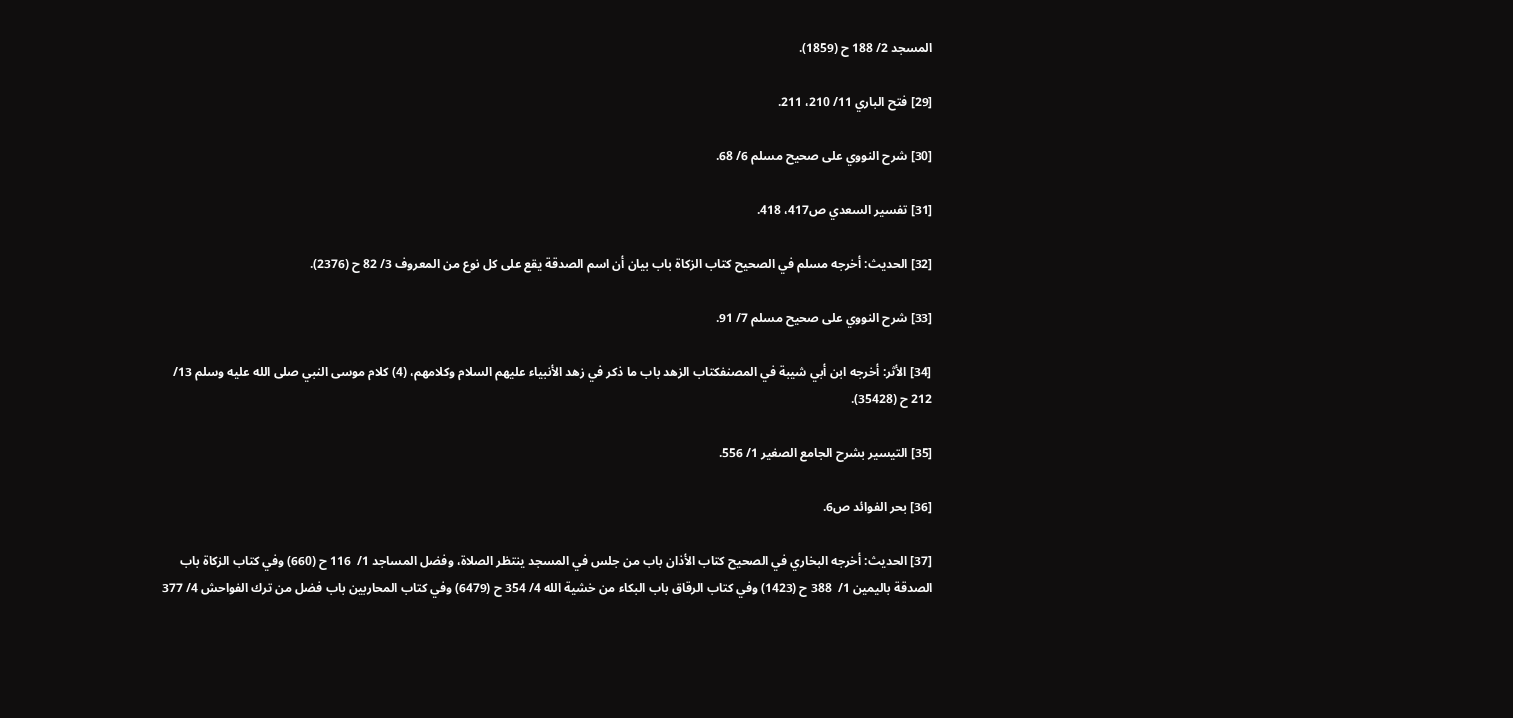المسجد 2/ 188 ح (1859).

[29] فتح الباري 11/ 210، 211.

[30] شرح النووي على صحيح مسلم 6/ 68.

[31] تفسير السعدي ص417، 418.

[32] الحديث: أخرجه مسلم في الصحيح كتاب الزكاة باب بيان أن اسم الصدقة يقع على كل نوع من المعروف 3/ 82 ح (2376).

[33] شرح النووي على صحيح مسلم 7/ 91.

[34] الأثر: أخرجه ابن أبي شيبة في المصنفكتاب الزهد باب ما ذكر في زهد الأنبياء عليهم السلام وكلامهم، (4) كلام موسى النبي صلى الله عليه وسلم 13/ 212 ح (35428).

[35] التيسير بشرح الجامع الصغير 1/ 556.

[36] بحر الفوائد ص6.

[37] الحديث: أخرجه البخاري في الصحيح كتاب الأذان باب من جلس في المسجد ينتظر الصلاة، وفضل المساجد 1/  116 ح (660) وفي كتاب الزكاة باب الصدقة باليمين 1/  388 ح (1423) وفي كتاب الرقاق باب البكاء من خشية الله 4/ 354 ح (6479) وفي كتاب المحاربين باب فضل من ترك الفواحش 4/ 377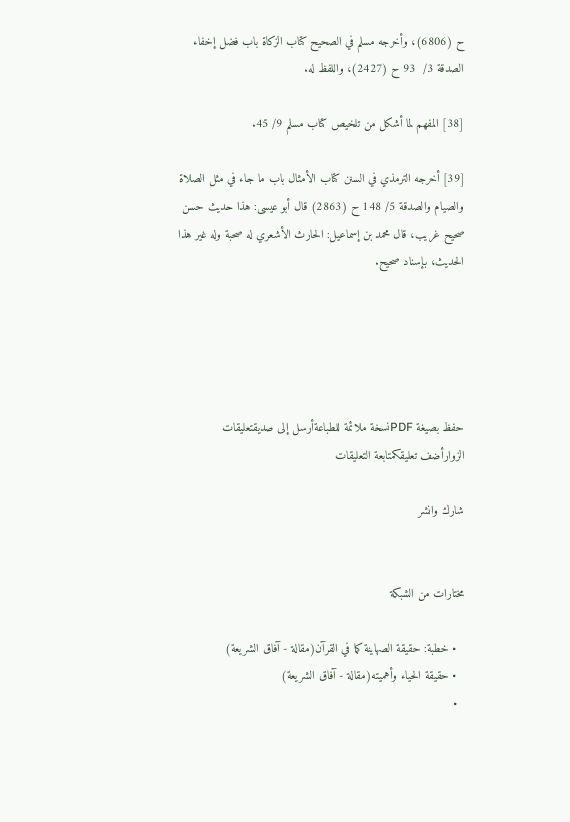ح (6806)، وأخرجه مسلم في الصحيح كتاب الزكاة باب فضل إخفاء الصدقة 3/  93 ح (2427)، واللفظ له.

[38] المفهم لما أشكل من تلخيص كتاب مسلم 9/ 45.

[39] أخرجه الترمذي في السنن كتاب الأمثال باب ما جاء في مثل الصلاة والصيام والصدقة 5/ 148 ح (2863) قال أبو عيسى: هذا حديث حسن صحيح غريب، قال محمد بن إسماعيل: الحارث الأشعري له صحبة وله غير هذا الحديث، بإسناد صحيح.





حفظ بصيغة PDFنسخة ملائمة للطباعةأرسل إلى صديقتعليقات الزوارأضف تعليقكمتابعة التعليقات

شارك وانشر


مختارات من الشبكة

  • خطبة: حقيقة الصهاينة كما في القرآن(مقالة - آفاق الشريعة)
  • حقيقة الحياء وأهميته(مقالة - آفاق الشريعة)
  •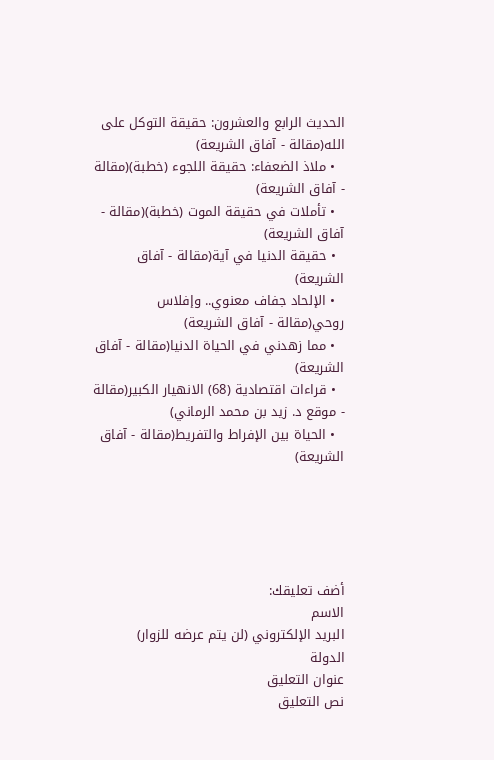الحديث الرابع والعشرون: حقيقة التوكل على الله(مقالة - آفاق الشريعة)
  • ملاذ الضعفاء: حقيقة اللجوء (خطبة)(مقالة - آفاق الشريعة)
  • تأملات في حقيقة الموت (خطبة)(مقالة - آفاق الشريعة)
  • حقيقة الدنيا في آية(مقالة - آفاق الشريعة)
  • الإلحاد جفاف معنوي.. وإفلاس روحي(مقالة - آفاق الشريعة)
  • مما زهدني في الحياة الدنيا(مقالة - آفاق الشريعة)
  • قراءات اقتصادية (68) الانهيار الكبير(مقالة - موقع د. زيد بن محمد الرماني)
  • الحياة بين الإفراط والتفريط(مقالة - آفاق الشريعة)





أضف تعليقك:
الاسم
البريد الإلكتروني (لن يتم عرضه للزوار)
الدولة
عنوان التعليق
نص التعليق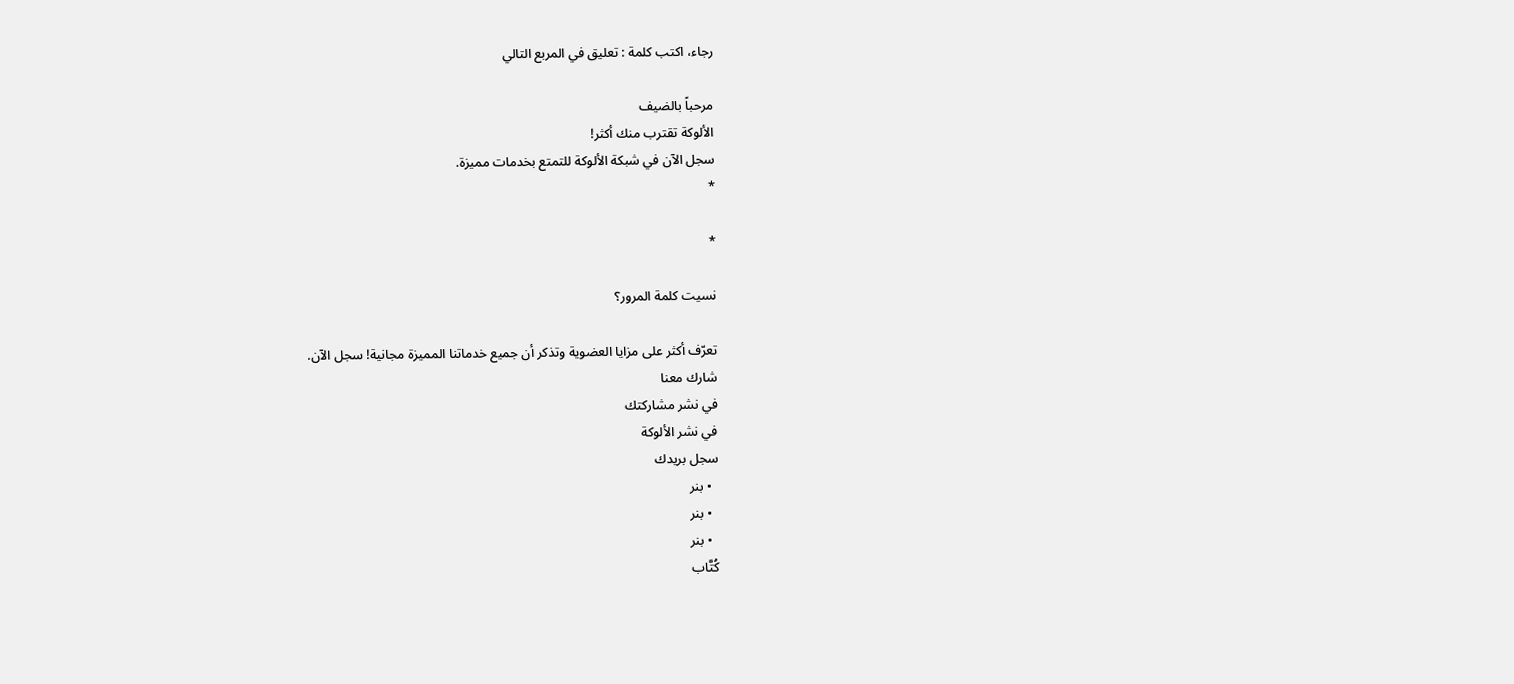رجاء، اكتب كلمة : تعليق في المربع التالي

مرحباً بالضيف
الألوكة تقترب منك أكثر!
سجل الآن في شبكة الألوكة للتمتع بخدمات مميزة.
*

*

نسيت كلمة المرور؟

تعرّف أكثر على مزايا العضوية وتذكر أن جميع خدماتنا المميزة مجانية! سجل الآن.
شارك معنا
في نشر مشاركتك
في نشر الألوكة
سجل بريدك
  • بنر
  • بنر
  • بنر
كُتَّاب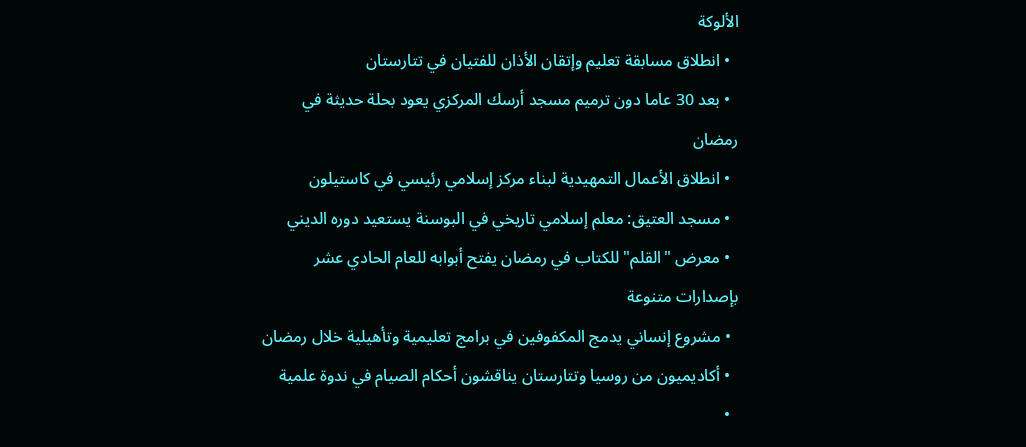الألوكة
  • انطلاق مسابقة تعليم وإتقان الأذان للفتيان في تتارستان
  • بعد 30 عاما دون ترميم مسجد أرسك المركزي يعود بحلة حديثة في رمضان
  • انطلاق الأعمال التمهيدية لبناء مركز إسلامي رئيسي في كاستيلون
  • مسجد العتيق: معلم إسلامي تاريخي في البوسنة يستعيد دوره الديني
  • معرض "القلم" للكتاب في رمضان يفتح أبوابه للعام الحادي عشر بإصدارات متنوعة
  • مشروع إنساني يدمج المكفوفين في برامج تعليمية وتأهيلية خلال رمضان
  • أكاديميون من روسيا وتتارستان يناقشون أحكام الصيام في ندوة علمية
  •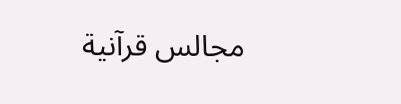مجالس قرآنية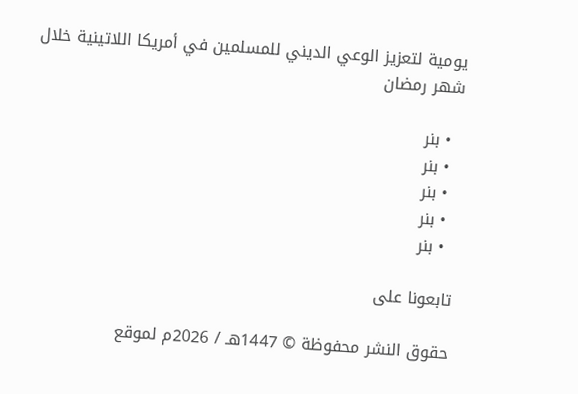يومية لتعزيز الوعي الديني للمسلمين في أمريكا اللاتينية خلال شهر رمضان

  • بنر
  • بنر
  • بنر
  • بنر
  • بنر

تابعونا على

حقوق النشر محفوظة © 1447هـ / 2026م لموقع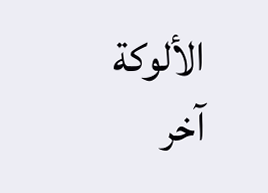الألوكة
آخر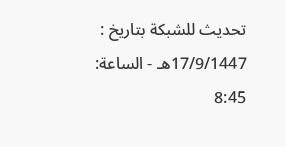تحديث للشبكة بتاريخ : 17/9/1447هـ - الساعة: 8:45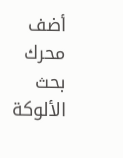أضف محرك بحث الألوكة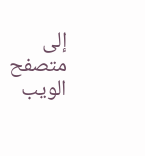إلى متصفح الويب